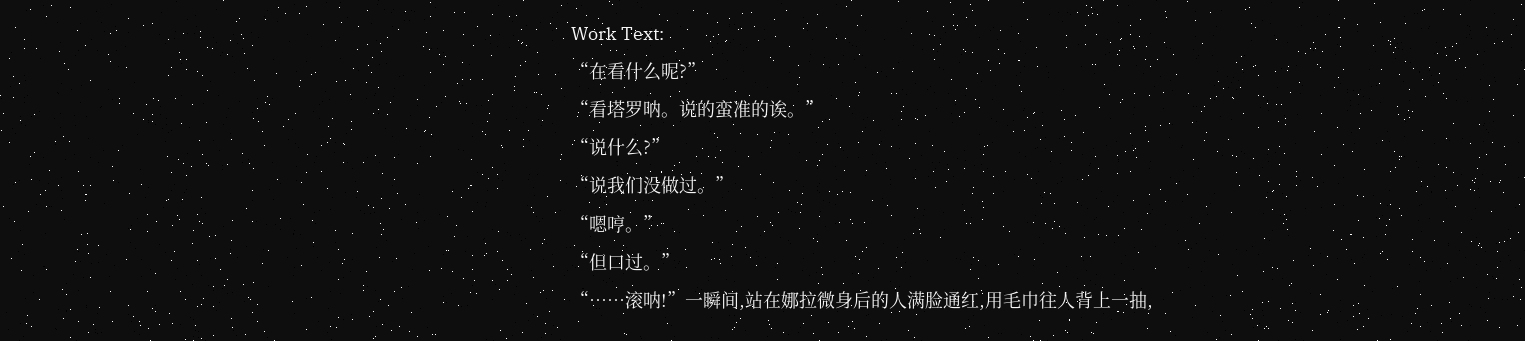Work Text:
“在看什么呢?”
“看塔罗呐。说的蛮准的诶。”
“说什么?”
“说我们没做过。”
“嗯哼。”
“但口过。”
“……滚呐!”一瞬间,站在娜拉微身后的人满脸通红,用毛巾往人背上一抽,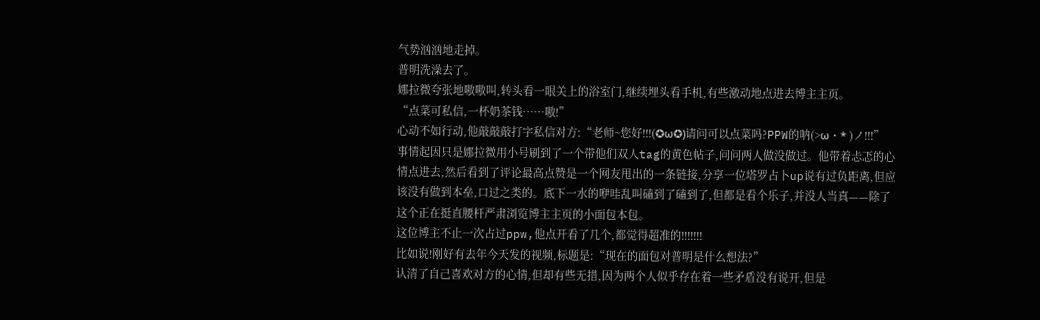气势汹汹地走掉。
普明洗澡去了。
娜拉微夸张地嗷嗷叫,转头看一眼关上的浴室门,继续埋头看手机,有些激动地点进去博主主页。
“点菜可私信,一杯奶茶钱……嗷!”
心动不如行动,他敲敲敲打字私信对方:“老师~您好!!!(✪ω✪)请问可以点菜吗?PPW的呐(>ω・* )ノ!!!”
事情起因只是娜拉微用小号刷到了一个带他们双人tag的黄色帖子,问问两人做没做过。他带着忐忑的心情点进去,然后看到了评论最高点赞是一个网友甩出的一条链接,分享一位塔罗占卜up说有过负距离,但应该没有做到本垒,口过之类的。底下一水的咿哇乱叫磕到了磕到了,但都是看个乐子,并没人当真——除了这个正在挺直腰杆严肃浏览博主主页的小面包本包。
这位博主不止一次占过ppw,他点开看了几个,都觉得超准的!!!!!!!
比如说!刚好有去年今天发的视频,标题是:“现在的面包对普明是什么想法?”
认清了自己喜欢对方的心情,但却有些无措,因为两个人似乎存在着一些矛盾没有说开,但是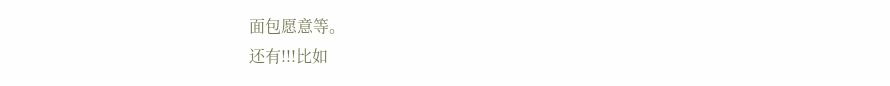面包愿意等。
还有!!!比如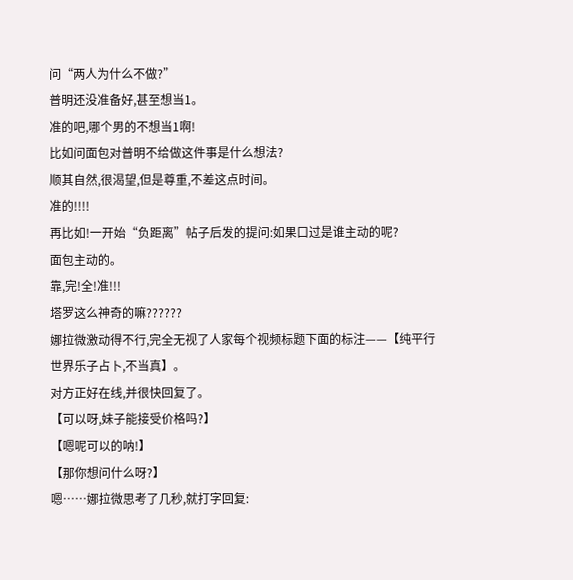问“两人为什么不做?”
普明还没准备好,甚至想当1。
准的吧,哪个男的不想当1啊!
比如问面包对普明不给做这件事是什么想法?
顺其自然,很渴望,但是尊重,不差这点时间。
准的!!!!
再比如!一开始“负距离”帖子后发的提问:如果口过是谁主动的呢?
面包主动的。
靠,完!全!准!!!
塔罗这么神奇的嘛??????
娜拉微激动得不行,完全无视了人家每个视频标题下面的标注——【纯平行世界乐子占卜,不当真】。
对方正好在线,并很快回复了。
【可以呀,妹子能接受价格吗?】
【嗯呢可以的呐!】
【那你想问什么呀?】
嗯……娜拉微思考了几秒,就打字回复: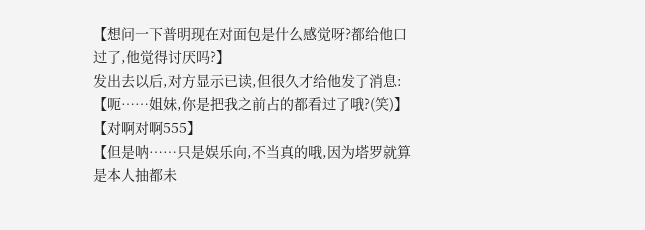【想问一下普明现在对面包是什么感觉呀?都给他口过了,他觉得讨厌吗?】
发出去以后,对方显示已读,但很久才给他发了消息:
【呃……姐妹,你是把我之前占的都看过了哦?(笑)】
【对啊对啊555】
【但是呐……只是娱乐向,不当真的哦,因为塔罗就算是本人抽都未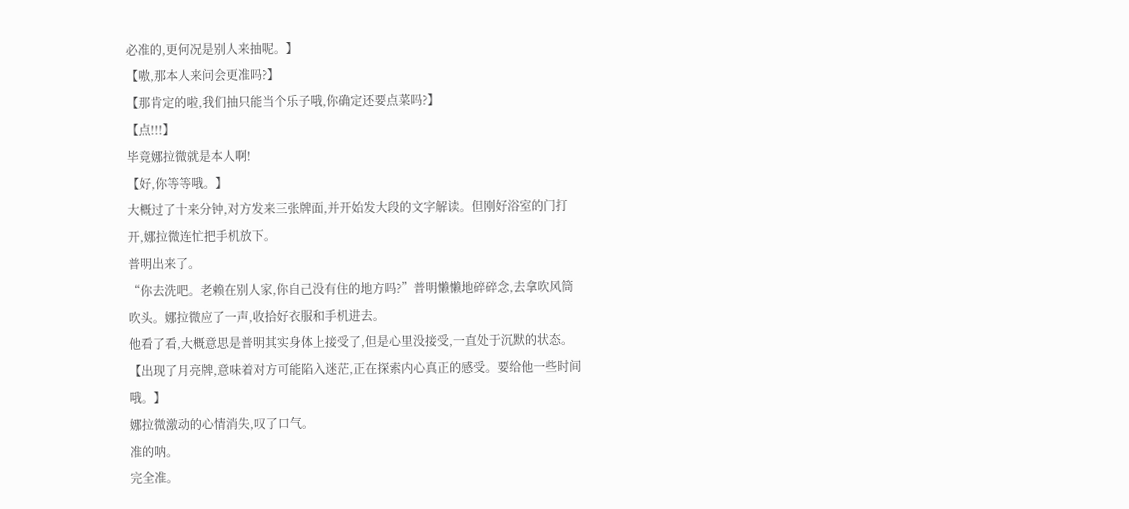必准的,更何况是别人来抽呢。】
【嗷,那本人来问会更准吗?】
【那肯定的啦,我们抽只能当个乐子哦,你确定还要点菜吗?】
【点!!!】
毕竟娜拉微就是本人啊!
【好,你等等哦。】
大概过了十来分钟,对方发来三张牌面,并开始发大段的文字解读。但刚好浴室的门打开,娜拉微连忙把手机放下。
普明出来了。
“你去洗吧。老赖在别人家,你自己没有住的地方吗?”普明懒懒地碎碎念,去拿吹风筒吹头。娜拉微应了一声,收拾好衣服和手机进去。
他看了看,大概意思是普明其实身体上接受了,但是心里没接受,一直处于沉默的状态。
【出现了月亮牌,意味着对方可能陷入迷茫,正在探索内心真正的感受。要给他一些时间哦。】
娜拉微激动的心情消失,叹了口气。
准的呐。
完全准。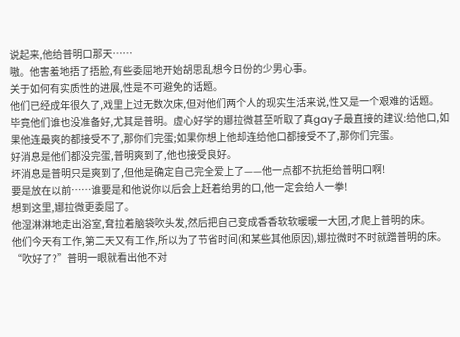说起来,他给普明口那天……
嗷。他害羞地捂了捂脸,有些委屈地开始胡思乱想今日份的少男心事。
关于如何有实质性的进展,性是不可避免的话题。
他们已经成年很久了,戏里上过无数次床,但对他们两个人的现实生活来说,性又是一个艰难的话题。
毕竟他们谁也没准备好,尤其是普明。虚心好学的娜拉微甚至听取了真gay子最直接的建议:给他口,如果他连最爽的都接受不了,那你们完蛋;如果你想上他却连给他口都接受不了,那你们完蛋。
好消息是他们都没完蛋,普明爽到了,他也接受良好。
坏消息是普明只是爽到了,但他是确定自己完全爱上了——他一点都不抗拒给普明口啊!
要是放在以前……谁要是和他说你以后会上赶着给男的口,他一定会给人一拳!
想到这里,娜拉微更委屈了。
他湿淋淋地走出浴室,耷拉着脑袋吹头发,然后把自己变成香香软软暖暖一大团,才爬上普明的床。
他们今天有工作,第二天又有工作,所以为了节省时间(和某些其他原因),娜拉微时不时就蹭普明的床。
“吹好了?”普明一眼就看出他不对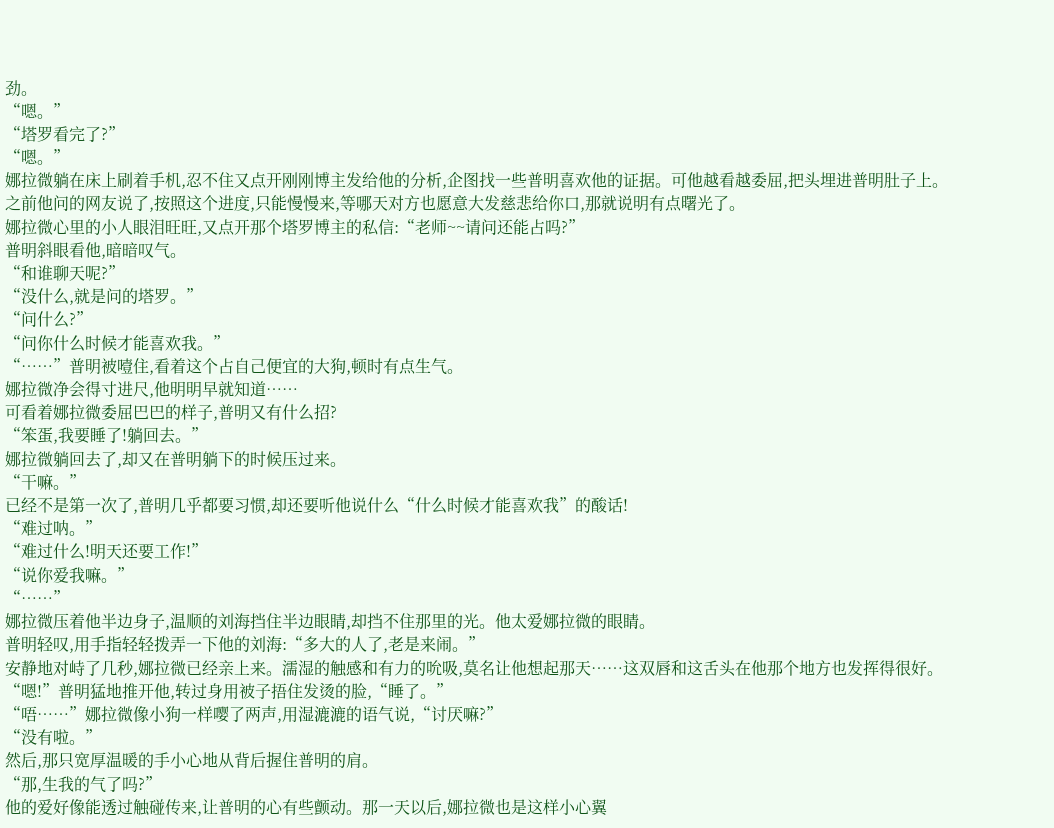劲。
“嗯。”
“塔罗看完了?”
“嗯。”
娜拉微躺在床上刷着手机,忍不住又点开刚刚博主发给他的分析,企图找一些普明喜欢他的证据。可他越看越委屈,把头埋进普明肚子上。
之前他问的网友说了,按照这个进度,只能慢慢来,等哪天对方也愿意大发慈悲给你口,那就说明有点曙光了。
娜拉微心里的小人眼泪旺旺,又点开那个塔罗博主的私信:“老师~~请问还能占吗?”
普明斜眼看他,暗暗叹气。
“和谁聊天呢?”
“没什么,就是问的塔罗。”
“问什么?”
“问你什么时候才能喜欢我。”
“……”普明被噎住,看着这个占自己便宜的大狗,顿时有点生气。
娜拉微净会得寸进尺,他明明早就知道……
可看着娜拉微委屈巴巴的样子,普明又有什么招?
“笨蛋,我要睡了!躺回去。”
娜拉微躺回去了,却又在普明躺下的时候压过来。
“干嘛。”
已经不是第一次了,普明几乎都要习惯,却还要听他说什么“什么时候才能喜欢我”的酸话!
“难过呐。”
“难过什么!明天还要工作!”
“说你爱我嘛。”
“……”
娜拉微压着他半边身子,温顺的刘海挡住半边眼睛,却挡不住那里的光。他太爱娜拉微的眼睛。
普明轻叹,用手指轻轻拨弄一下他的刘海:“多大的人了,老是来闹。”
安静地对峙了几秒,娜拉微已经亲上来。濡湿的触感和有力的吮吸,莫名让他想起那天……这双唇和这舌头在他那个地方也发挥得很好。
“嗯!”普明猛地推开他,转过身用被子捂住发烫的脸,“睡了。”
“唔……”娜拉微像小狗一样嘤了两声,用湿漉漉的语气说,“讨厌嘛?”
“没有啦。”
然后,那只宽厚温暖的手小心地从背后握住普明的肩。
“那,生我的气了吗?”
他的爱好像能透过触碰传来,让普明的心有些颤动。那一天以后,娜拉微也是这样小心翼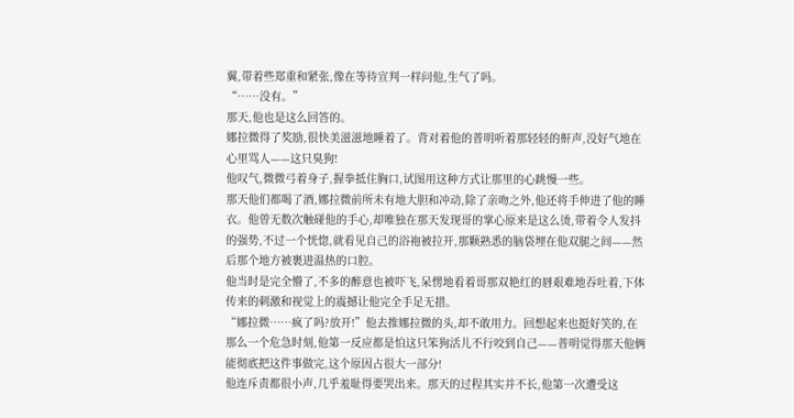翼,带着些郑重和紧张,像在等待宣判一样问他,生气了吗。
“……没有。”
那天,他也是这么回答的。
娜拉微得了奖励,很快美滋滋地睡着了。背对着他的普明听着那轻轻的鼾声,没好气地在心里骂人——这只臭狗!
他叹气,微微弓着身子,握拳抵住胸口,试图用这种方式让那里的心跳慢一些。
那天他们都喝了酒,娜拉微前所未有地大胆和冲动,除了亲吻之外,他还将手伸进了他的睡衣。他曾无数次触碰他的手心,却唯独在那天发现哥的掌心原来是这么烫,带着令人发抖的强势,不过一个恍惚,就看见自己的浴袍被拉开,那颗熟悉的脑袋埋在他双腿之间——然后那个地方被裹进温热的口腔。
他当时是完全懵了,不多的醉意也被吓飞,呆愣地看着哥那双艳红的唇艰难地吞吐着,下体传来的刺激和视觉上的震撼让他完全手足无措。
“娜拉微……疯了吗?放开!”他去推娜拉微的头,却不敢用力。回想起来也挺好笑的,在那么一个危急时刻,他第一反应都是怕这只笨狗活儿不行咬到自己——普明觉得那天他俩能彻底把这件事做完,这个原因占很大一部分!
他连斥责都很小声,几乎羞耻得要哭出来。那天的过程其实并不长,他第一次遭受这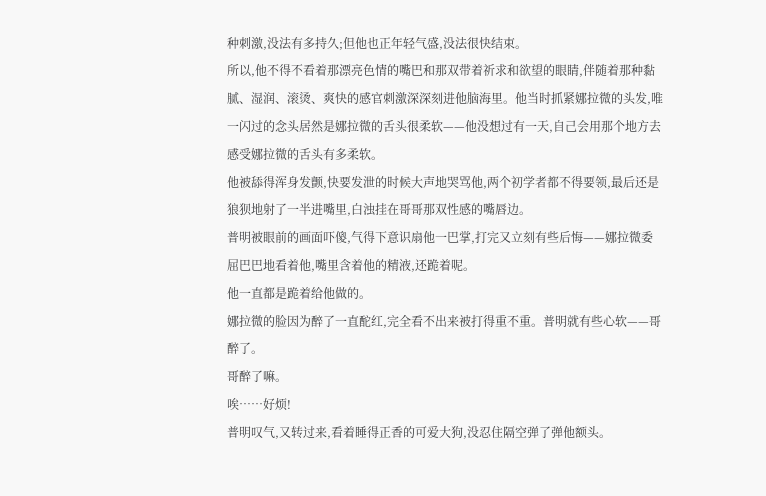种刺激,没法有多持久;但他也正年轻气盛,没法很快结束。
所以,他不得不看着那漂亮色情的嘴巴和那双带着祈求和欲望的眼睛,伴随着那种黏腻、湿润、滚烫、爽快的感官刺激深深刻进他脑海里。他当时抓紧娜拉微的头发,唯一闪过的念头居然是娜拉微的舌头很柔软——他没想过有一天,自己会用那个地方去感受娜拉微的舌头有多柔软。
他被舔得浑身发颤,快要发泄的时候大声地哭骂他,两个初学者都不得要领,最后还是狼狈地射了一半进嘴里,白浊挂在哥哥那双性感的嘴唇边。
普明被眼前的画面吓傻,气得下意识扇他一巴掌,打完又立刻有些后悔——娜拉微委屈巴巴地看着他,嘴里含着他的精液,还跪着呢。
他一直都是跪着给他做的。
娜拉微的脸因为醉了一直酡红,完全看不出来被打得重不重。普明就有些心软——哥醉了。
哥醉了嘛。
唉……好烦!
普明叹气,又转过来,看着睡得正香的可爱大狗,没忍住隔空弹了弹他额头。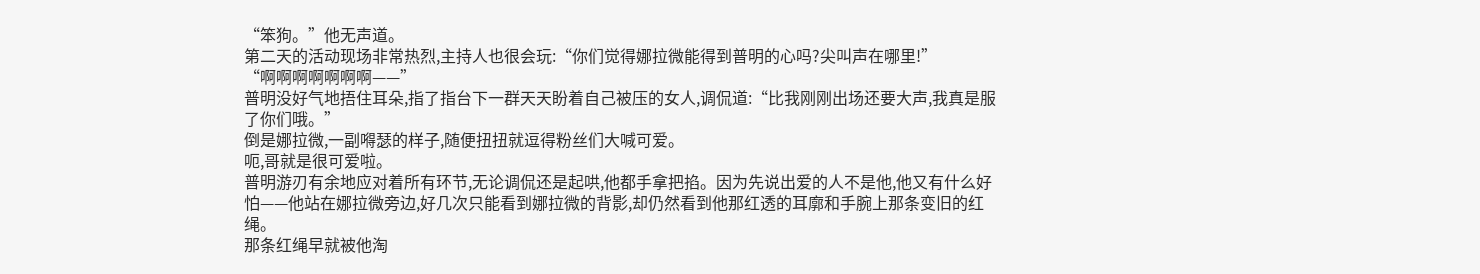“笨狗。”他无声道。
第二天的活动现场非常热烈,主持人也很会玩:“你们觉得娜拉微能得到普明的心吗?尖叫声在哪里!”
“啊啊啊啊啊啊啊——”
普明没好气地捂住耳朵,指了指台下一群天天盼着自己被压的女人,调侃道:“比我刚刚出场还要大声,我真是服了你们哦。”
倒是娜拉微,一副嘚瑟的样子,随便扭扭就逗得粉丝们大喊可爱。
呃,哥就是很可爱啦。
普明游刃有余地应对着所有环节,无论调侃还是起哄,他都手拿把掐。因为先说出爱的人不是他,他又有什么好怕——他站在娜拉微旁边,好几次只能看到娜拉微的背影,却仍然看到他那红透的耳廓和手腕上那条变旧的红绳。
那条红绳早就被他淘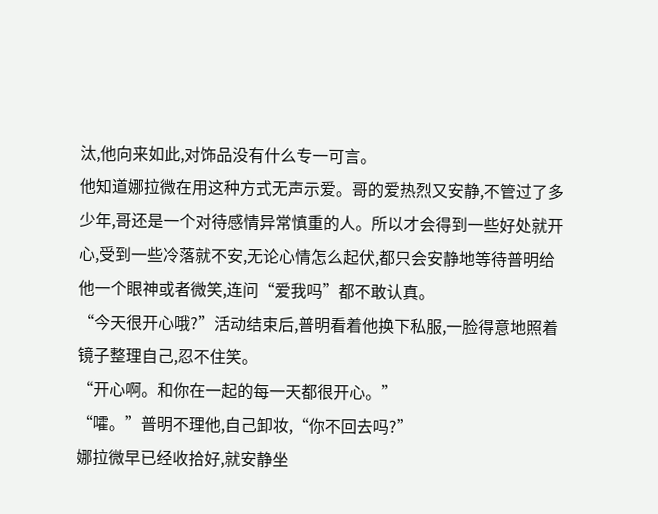汰,他向来如此,对饰品没有什么专一可言。
他知道娜拉微在用这种方式无声示爱。哥的爱热烈又安静,不管过了多少年,哥还是一个对待感情异常慎重的人。所以才会得到一些好处就开心,受到一些冷落就不安,无论心情怎么起伏,都只会安静地等待普明给他一个眼神或者微笑,连问“爱我吗”都不敢认真。
“今天很开心哦?”活动结束后,普明看着他换下私服,一脸得意地照着镜子整理自己,忍不住笑。
“开心啊。和你在一起的每一天都很开心。”
“嚯。”普明不理他,自己卸妆,“你不回去吗?”
娜拉微早已经收拾好,就安静坐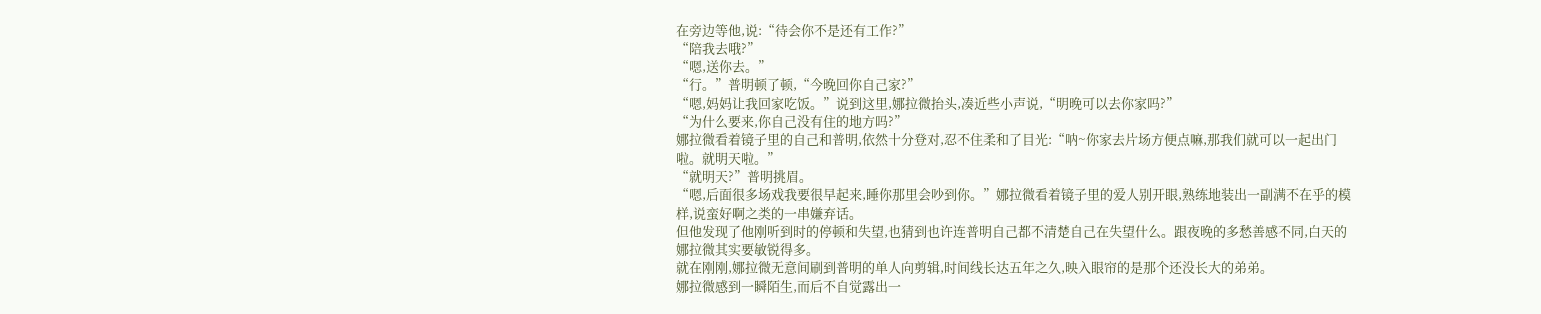在旁边等他,说:“待会你不是还有工作?”
“陪我去哦?”
“嗯,送你去。”
“行。”普明顿了顿,“今晚回你自己家?”
“嗯,妈妈让我回家吃饭。”说到这里,娜拉微抬头,凑近些小声说,“明晚可以去你家吗?”
“为什么要来,你自己没有住的地方吗?”
娜拉微看着镜子里的自己和普明,依然十分登对,忍不住柔和了目光:“呐~你家去片场方便点嘛,那我们就可以一起出门啦。就明天啦。”
“就明天?”普明挑眉。
“嗯,后面很多场戏我要很早起来,睡你那里会吵到你。”娜拉微看着镜子里的爱人别开眼,熟练地装出一副满不在乎的模样,说蛮好啊之类的一串嫌弃话。
但他发现了他刚听到时的停顿和失望,也猜到也许连普明自己都不清楚自己在失望什么。跟夜晚的多愁善感不同,白天的娜拉微其实要敏锐得多。
就在刚刚,娜拉微无意间刷到普明的单人向剪辑,时间线长达五年之久,映入眼帘的是那个还没长大的弟弟。
娜拉微感到一瞬陌生,而后不自觉露出一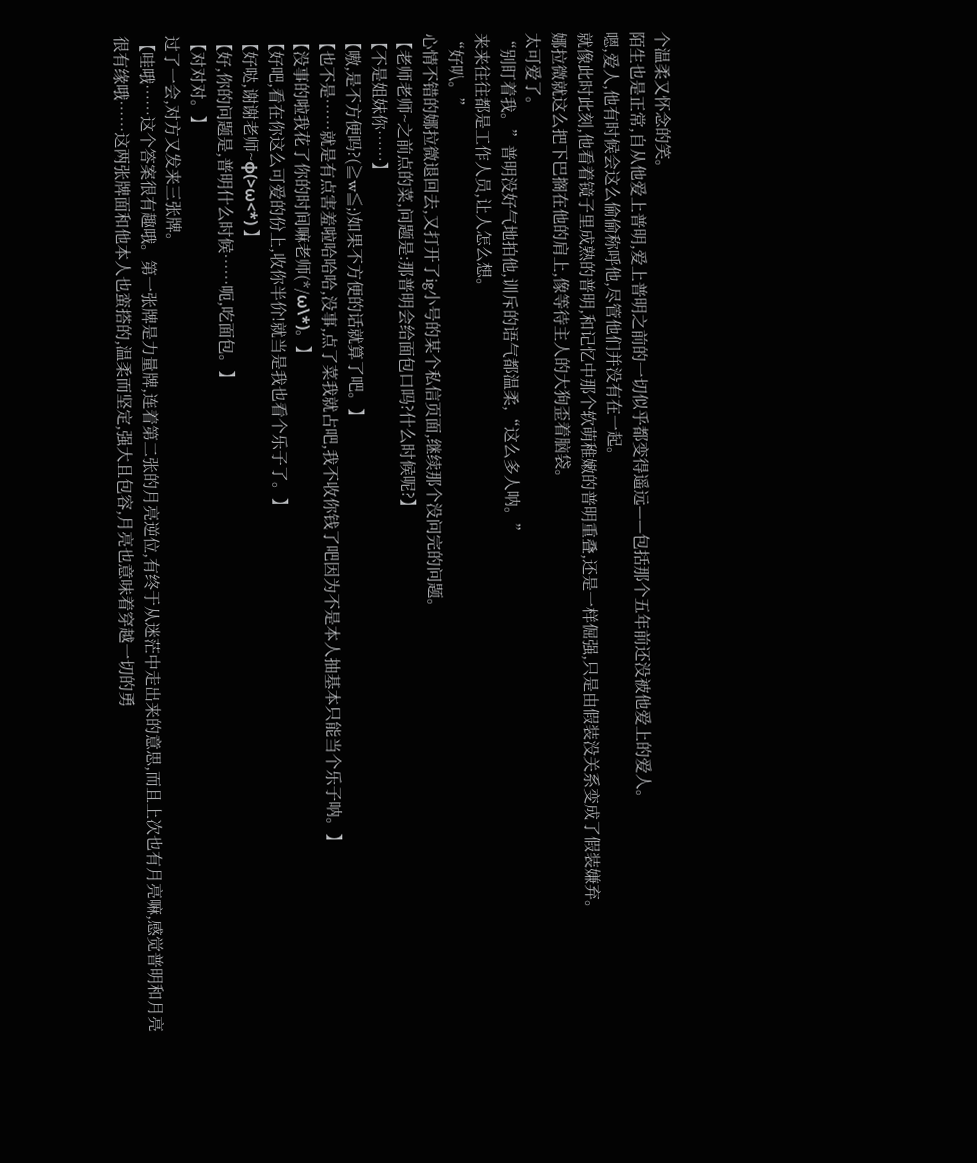个温柔又怀念的笑。
陌生也是正常,自从他爱上普明,爱上普明之前的一切似乎都变得遥远——包括那个五年前还没被他爱上的爱人。
嗯,爱人,他有时候会这么偷偷称呼他,尽管他们并没有在一起。
就像此时此刻,他看着镜子里成熟的普明,和记忆中那个软萌稚嫩的普明重叠,还是一样倔强,只是由假装没关系变成了假装嫌弃。
娜拉微就这么把下巴搁在他的肩上,像等待主人的大狗歪着脑袋。
太可爱了。
“别盯着我。”普明没好气地拍他,训斥的语气都温柔,“这么多人呐。”
来来往往都是工作人员,让人怎么想。
“好叭。”
心情不错的娜拉微退回去,又打开了ig小号的某个私信页面,继续那个没问完的问题。
【老师老师~之前点的菜,问题是:那普明会给面包口吗?什么时候呢?】
【不是姐妹你……】
【嗷,是不方便吗?(≧w≦;)如果不方便的话就算了吧。】
【也不是……就是有点害羞啦哈哈哈,没事,点了菜我就占吧,我不收你钱了吧因为不是本人抽基本只能当个乐子呐。】
【没事的啦我花了你的时间嘛老师(*/ω\*)。】
【好吧,看在你这么可爱的份上,收你半价!就当是我也看个乐子了。】
【好哒,谢谢老师~φ(>ω<*) 】
【好,你的问题是,普明什么时候……呃,吃面包。】
【对对对。】
过了一会,对方又发来三张牌。
【哇哦……这个答案很有趣哦。第一张牌是力量牌,连着第二张的月亮逆位,有终于从迷茫中走出来的意思,而且上次也有月亮嘛,感觉普明和月亮很有缘哦……这两张牌面和他本人也蛮搭的,温柔而坚定,强大且包容,月亮也意味着穿越一切的勇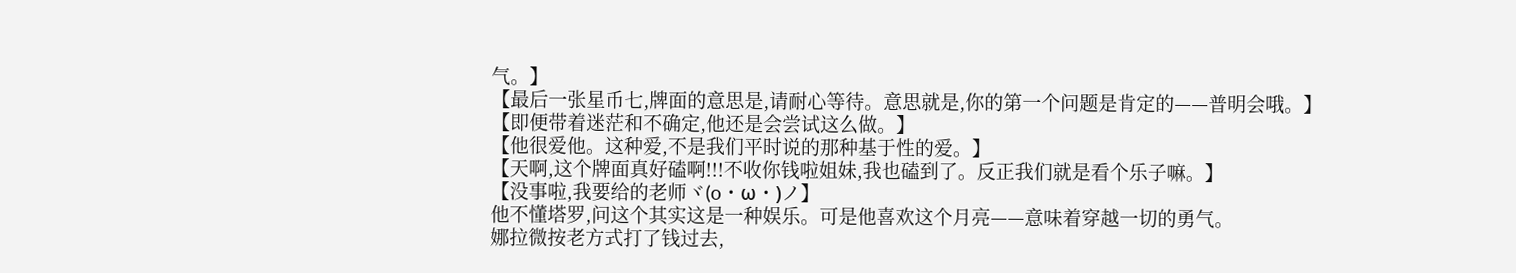气。】
【最后一张星币七,牌面的意思是,请耐心等待。意思就是,你的第一个问题是肯定的——普明会哦。】
【即便带着迷茫和不确定,他还是会尝试这么做。】
【他很爱他。这种爱,不是我们平时说的那种基于性的爱。】
【天啊,这个牌面真好磕啊!!!不收你钱啦姐妹,我也磕到了。反正我们就是看个乐子嘛。】
【没事啦,我要给的老师ヾ(o・ω・)ノ】
他不懂塔罗,问这个其实这是一种娱乐。可是他喜欢这个月亮——意味着穿越一切的勇气。
娜拉微按老方式打了钱过去,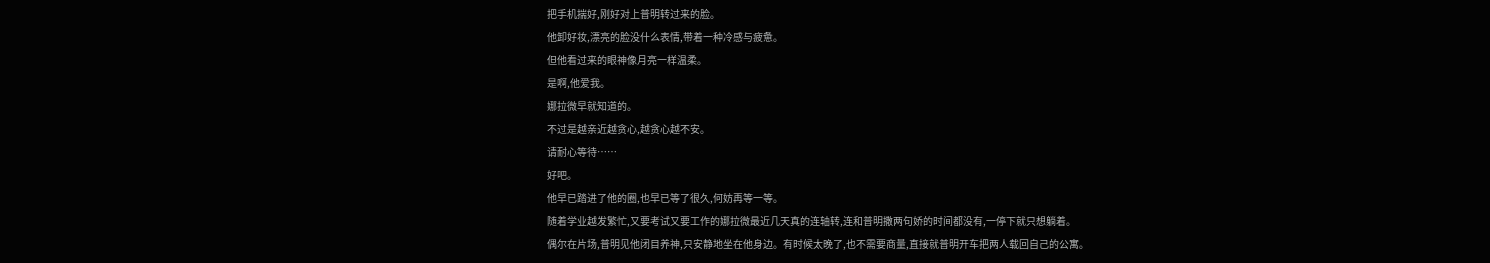把手机揣好,刚好对上普明转过来的脸。
他卸好妆,漂亮的脸没什么表情,带着一种冷感与疲惫。
但他看过来的眼神像月亮一样温柔。
是啊,他爱我。
娜拉微早就知道的。
不过是越亲近越贪心,越贪心越不安。
请耐心等待……
好吧。
他早已踏进了他的圈,也早已等了很久,何妨再等一等。
随着学业越发繁忙,又要考试又要工作的娜拉微最近几天真的连轴转,连和普明撒两句娇的时间都没有,一停下就只想躺着。
偶尔在片场,普明见他闭目养神,只安静地坐在他身边。有时候太晚了,也不需要商量,直接就普明开车把两人载回自己的公寓。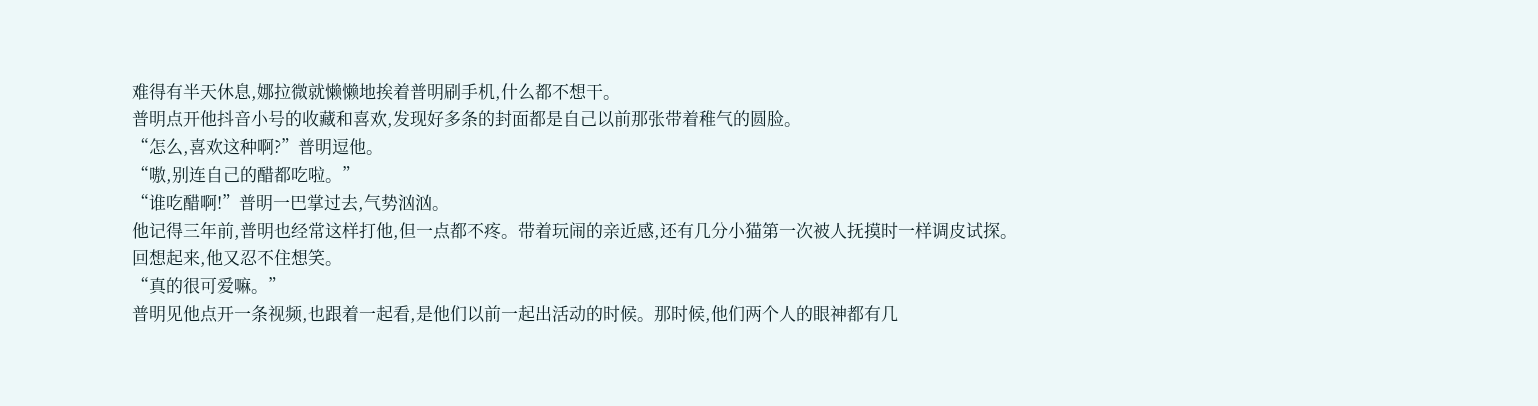难得有半天休息,娜拉微就懒懒地挨着普明刷手机,什么都不想干。
普明点开他抖音小号的收藏和喜欢,发现好多条的封面都是自己以前那张带着稚气的圆脸。
“怎么,喜欢这种啊?”普明逗他。
“嗷,别连自己的醋都吃啦。”
“谁吃醋啊!”普明一巴掌过去,气势汹汹。
他记得三年前,普明也经常这样打他,但一点都不疼。带着玩闹的亲近感,还有几分小猫第一次被人抚摸时一样调皮试探。
回想起来,他又忍不住想笑。
“真的很可爱嘛。”
普明见他点开一条视频,也跟着一起看,是他们以前一起出活动的时候。那时候,他们两个人的眼神都有几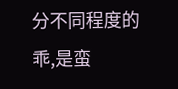分不同程度的乖,是蛮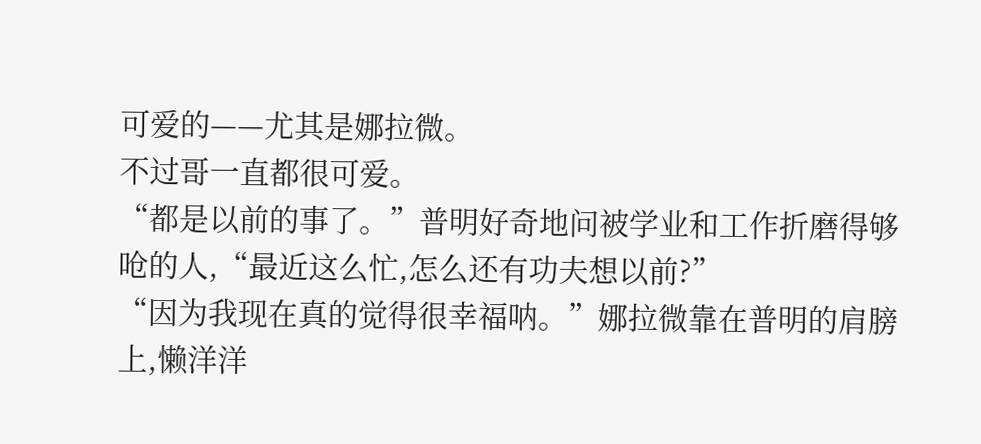可爱的——尤其是娜拉微。
不过哥一直都很可爱。
“都是以前的事了。”普明好奇地问被学业和工作折磨得够呛的人,“最近这么忙,怎么还有功夫想以前?”
“因为我现在真的觉得很幸福呐。”娜拉微靠在普明的肩膀上,懒洋洋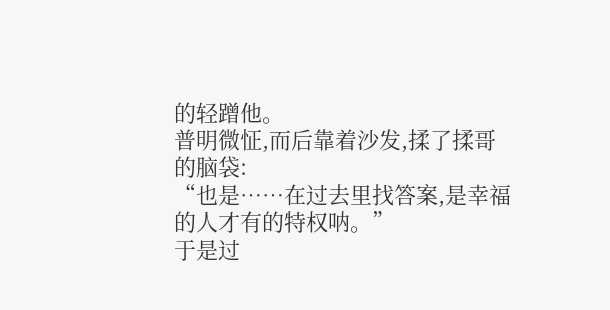的轻蹭他。
普明微怔,而后靠着沙发,揉了揉哥的脑袋:
“也是……在过去里找答案,是幸福的人才有的特权呐。”
于是过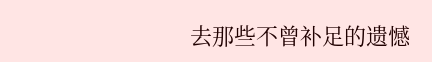去那些不曾补足的遗憾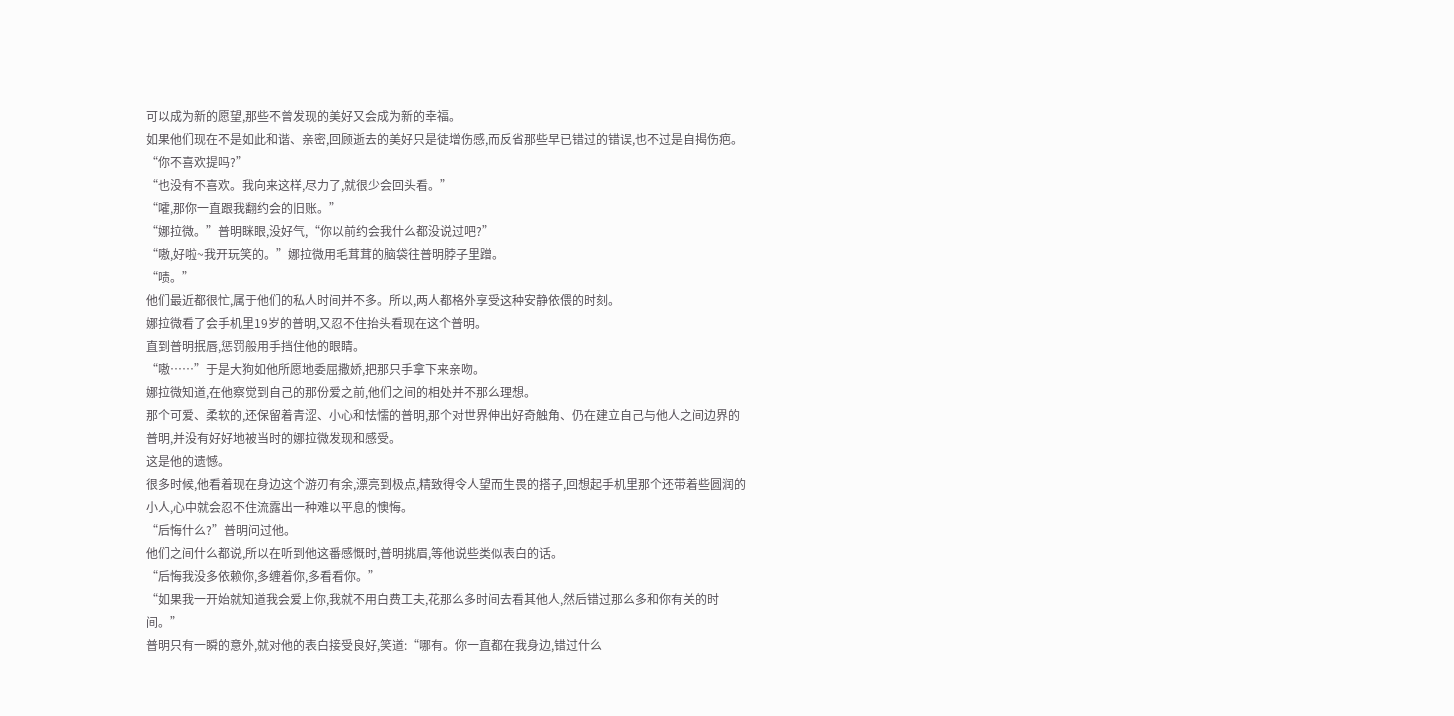可以成为新的愿望,那些不曾发现的美好又会成为新的幸福。
如果他们现在不是如此和谐、亲密,回顾逝去的美好只是徒增伤感,而反省那些早已错过的错误,也不过是自揭伤疤。
“你不喜欢提吗?”
“也没有不喜欢。我向来这样,尽力了,就很少会回头看。”
“嚯,那你一直跟我翻约会的旧账。”
“娜拉微。”普明眯眼,没好气,“你以前约会我什么都没说过吧?”
“嗷,好啦~我开玩笑的。”娜拉微用毛茸茸的脑袋往普明脖子里蹭。
“啧。”
他们最近都很忙,属于他们的私人时间并不多。所以,两人都格外享受这种安静依偎的时刻。
娜拉微看了会手机里19岁的普明,又忍不住抬头看现在这个普明。
直到普明抿唇,惩罚般用手挡住他的眼睛。
“嗷……”于是大狗如他所愿地委屈撒娇,把那只手拿下来亲吻。
娜拉微知道,在他察觉到自己的那份爱之前,他们之间的相处并不那么理想。
那个可爱、柔软的,还保留着青涩、小心和怯懦的普明,那个对世界伸出好奇触角、仍在建立自己与他人之间边界的普明,并没有好好地被当时的娜拉微发现和感受。
这是他的遗憾。
很多时候,他看着现在身边这个游刃有余,漂亮到极点,精致得令人望而生畏的搭子,回想起手机里那个还带着些圆润的小人,心中就会忍不住流露出一种难以平息的懊悔。
“后悔什么?”普明问过他。
他们之间什么都说,所以在听到他这番感慨时,普明挑眉,等他说些类似表白的话。
“后悔我没多依赖你,多缠着你,多看看你。”
“如果我一开始就知道我会爱上你,我就不用白费工夫,花那么多时间去看其他人,然后错过那么多和你有关的时间。”
普明只有一瞬的意外,就对他的表白接受良好,笑道:“哪有。你一直都在我身边,错过什么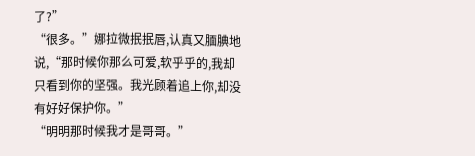了?”
“很多。”娜拉微抿抿唇,认真又腼腆地说,“那时候你那么可爱,软乎乎的,我却只看到你的坚强。我光顾着追上你,却没有好好保护你。”
“明明那时候我才是哥哥。”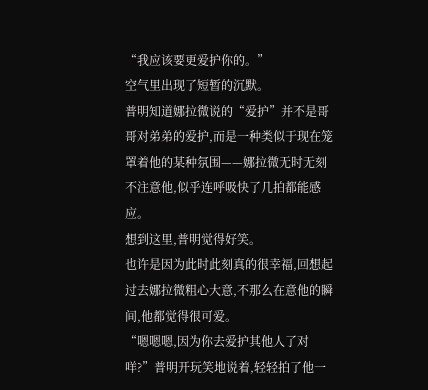“我应该要更爱护你的。”
空气里出现了短暂的沉默。
普明知道娜拉微说的“爱护”并不是哥哥对弟弟的爱护,而是一种类似于现在笼罩着他的某种氛围——娜拉微无时无刻不注意他,似乎连呼吸快了几拍都能感应。
想到这里,普明觉得好笑。
也许是因为此时此刻真的很幸福,回想起过去娜拉微粗心大意,不那么在意他的瞬间,他都觉得很可爱。
“嗯嗯嗯,因为你去爱护其他人了对咩?”普明开玩笑地说着,轻轻拍了他一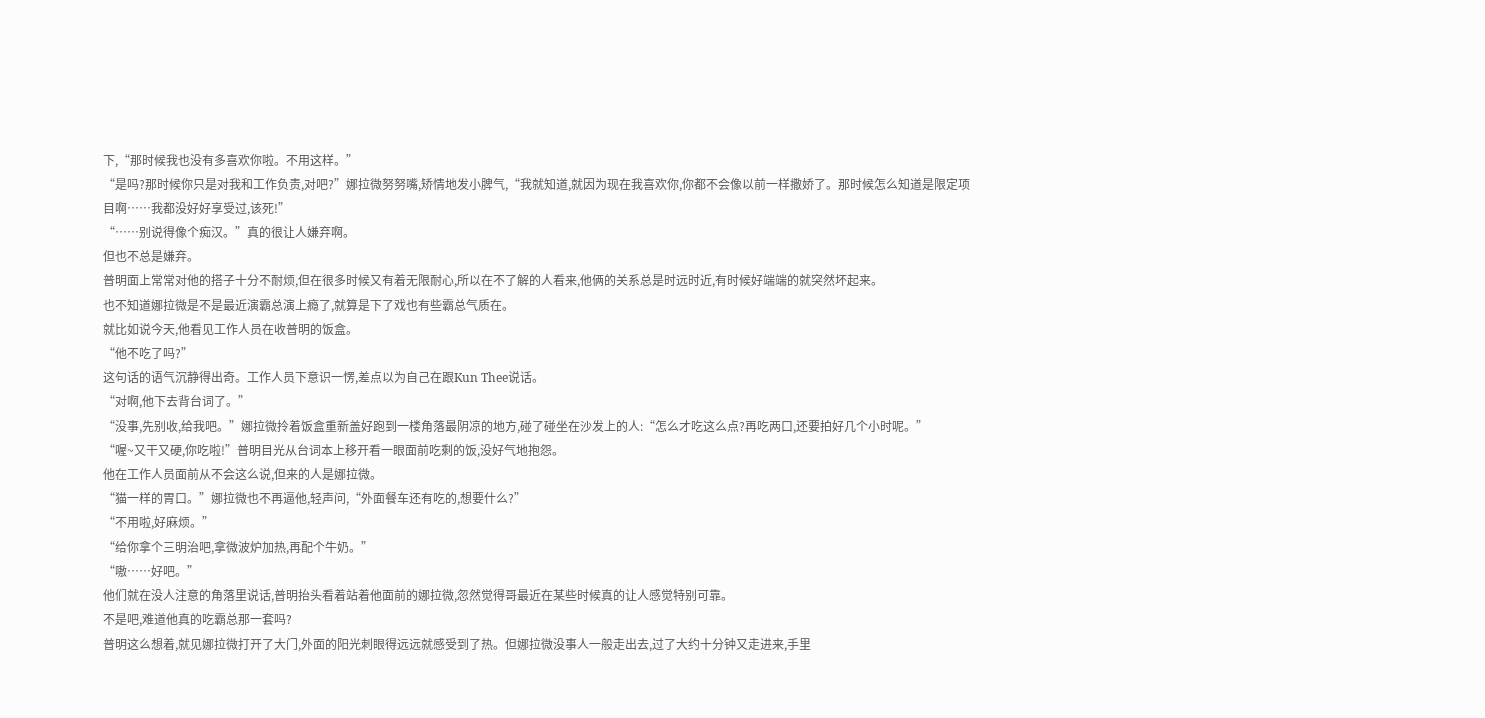下,“那时候我也没有多喜欢你啦。不用这样。”
“是吗?那时候你只是对我和工作负责,对吧?”娜拉微努努嘴,矫情地发小脾气,“我就知道,就因为现在我喜欢你,你都不会像以前一样撒娇了。那时候怎么知道是限定项目啊……我都没好好享受过,该死!”
“……别说得像个痴汉。”真的很让人嫌弃啊。
但也不总是嫌弃。
普明面上常常对他的搭子十分不耐烦,但在很多时候又有着无限耐心,所以在不了解的人看来,他俩的关系总是时远时近,有时候好端端的就突然坏起来。
也不知道娜拉微是不是最近演霸总演上瘾了,就算是下了戏也有些霸总气质在。
就比如说今天,他看见工作人员在收普明的饭盒。
“他不吃了吗?”
这句话的语气沉静得出奇。工作人员下意识一愣,差点以为自己在跟Kun Thee说话。
“对啊,他下去背台词了。”
“没事,先别收,给我吧。”娜拉微拎着饭盒重新盖好跑到一楼角落最阴凉的地方,碰了碰坐在沙发上的人:“怎么才吃这么点?再吃两口,还要拍好几个小时呢。”
“喔~又干又硬,你吃啦!”普明目光从台词本上移开看一眼面前吃剩的饭,没好气地抱怨。
他在工作人员面前从不会这么说,但来的人是娜拉微。
“猫一样的胃口。”娜拉微也不再逼他,轻声问,“外面餐车还有吃的,想要什么?”
“不用啦,好麻烦。”
“给你拿个三明治吧,拿微波炉加热,再配个牛奶。”
“嗷……好吧。”
他们就在没人注意的角落里说话,普明抬头看着站着他面前的娜拉微,忽然觉得哥最近在某些时候真的让人感觉特别可靠。
不是吧,难道他真的吃霸总那一套吗?
普明这么想着,就见娜拉微打开了大门,外面的阳光刺眼得远远就感受到了热。但娜拉微没事人一般走出去,过了大约十分钟又走进来,手里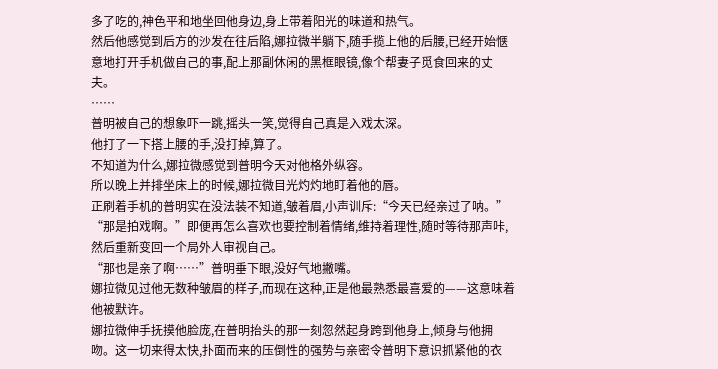多了吃的,神色平和地坐回他身边,身上带着阳光的味道和热气。
然后他感觉到后方的沙发在往后陷,娜拉微半躺下,随手揽上他的后腰,已经开始惬意地打开手机做自己的事,配上那副休闲的黑框眼镜,像个帮妻子觅食回来的丈夫。
……
普明被自己的想象吓一跳,摇头一笑,觉得自己真是入戏太深。
他打了一下搭上腰的手,没打掉,算了。
不知道为什么,娜拉微感觉到普明今天对他格外纵容。
所以晚上并排坐床上的时候,娜拉微目光灼灼地盯着他的唇。
正刷着手机的普明实在没法装不知道,皱着眉,小声训斥:“今天已经亲过了呐。”
“那是拍戏啊。”即便再怎么喜欢也要控制着情绪,维持着理性,随时等待那声咔,然后重新变回一个局外人审视自己。
“那也是亲了啊……”普明垂下眼,没好气地撇嘴。
娜拉微见过他无数种皱眉的样子,而现在这种,正是他最熟悉最喜爱的——这意味着他被默许。
娜拉微伸手抚摸他脸庞,在普明抬头的那一刻忽然起身跨到他身上,倾身与他拥吻。这一切来得太快,扑面而来的压倒性的强势与亲密令普明下意识抓紧他的衣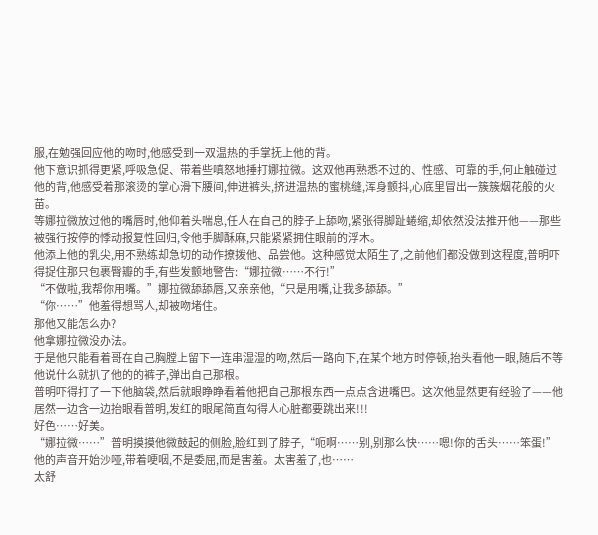服,在勉强回应他的吻时,他感受到一双温热的手掌抚上他的背。
他下意识抓得更紧,呼吸急促、带着些嗔怒地捶打娜拉微。这双他再熟悉不过的、性感、可靠的手,何止触碰过他的背,他感受着那滚烫的掌心滑下腰间,伸进裤头,挤进温热的蜜桃缝,浑身颤抖,心底里冒出一簇簇烟花般的火苗。
等娜拉微放过他的嘴唇时,他仰着头喘息,任人在自己的脖子上舔吻,紧张得脚趾蜷缩,却依然没法推开他——那些被强行按停的悸动报复性回归,令他手脚酥麻,只能紧紧拥住眼前的浮木。
他添上他的乳尖,用不熟练却急切的动作撩拨他、品尝他。这种感觉太陌生了,之前他们都没做到这程度,普明吓得捉住那只包裹臀瓣的手,有些发颤地警告:“娜拉微……不行!”
“不做啦,我帮你用嘴。”娜拉微舔舔唇,又亲亲他,“只是用嘴,让我多舔舔。”
“你……”他羞得想骂人,却被吻堵住。
那他又能怎么办?
他拿娜拉微没办法。
于是他只能看着哥在自己胸膛上留下一连串湿湿的吻,然后一路向下,在某个地方时停顿,抬头看他一眼,随后不等他说什么就扒了他的的裤子,弹出自己那根。
普明吓得打了一下他脑袋,然后就眼睁睁看着他把自己那根东西一点点含进嘴巴。这次他显然更有经验了——他居然一边含一边抬眼看普明,发红的眼尾简直勾得人心脏都要跳出来!!!
好色……好美。
“娜拉微……”普明摸摸他微鼓起的侧脸,脸红到了脖子,“呃啊……别,别那么快……嗯!你的舌头……笨蛋!”
他的声音开始沙哑,带着哽咽,不是委屈,而是害羞。太害羞了,也……
太舒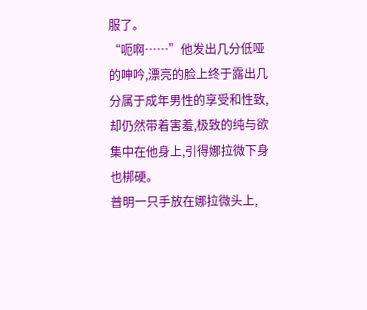服了。
“呃啊……”他发出几分低哑的呻吟,漂亮的脸上终于露出几分属于成年男性的享受和性致,却仍然带着害羞,极致的纯与欲集中在他身上,引得娜拉微下身也梆硬。
普明一只手放在娜拉微头上,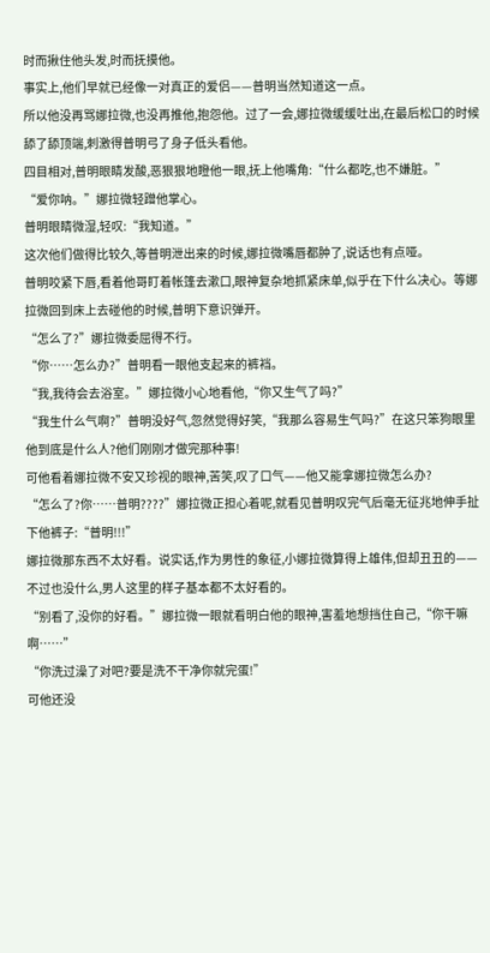时而揪住他头发,时而抚摸他。
事实上,他们早就已经像一对真正的爱侣——普明当然知道这一点。
所以他没再骂娜拉微,也没再推他,抱怨他。过了一会,娜拉微缓缓吐出,在最后松口的时候舔了舔顶端,刺激得普明弓了身子低头看他。
四目相对,普明眼睛发酸,恶狠狠地瞪他一眼,抚上他嘴角:“什么都吃,也不嫌脏。”
“爱你呐。”娜拉微轻蹭他掌心。
普明眼睛微湿,轻叹:“我知道。”
这次他们做得比较久,等普明泄出来的时候,娜拉微嘴唇都肿了,说话也有点哑。
普明咬紧下唇,看着他哥盯着帐篷去漱口,眼神复杂地抓紧床单,似乎在下什么决心。等娜拉微回到床上去碰他的时候,普明下意识弹开。
“怎么了?”娜拉微委屈得不行。
“你……怎么办?”普明看一眼他支起来的裤裆。
“我,我待会去浴室。”娜拉微小心地看他,“你又生气了吗?”
“我生什么气啊?”普明没好气,忽然觉得好笑,“我那么容易生气吗?”在这只笨狗眼里他到底是什么人?他们刚刚才做完那种事!
可他看着娜拉微不安又珍视的眼神,苦笑,叹了口气——他又能拿娜拉微怎么办?
“怎么了?你……普明????”娜拉微正担心着呢,就看见普明叹完气后毫无征兆地伸手扯下他裤子:“普明!!!”
娜拉微那东西不太好看。说实话,作为男性的象征,小娜拉微算得上雄伟,但却丑丑的——不过也没什么,男人这里的样子基本都不太好看的。
“别看了,没你的好看。”娜拉微一眼就看明白他的眼神,害羞地想挡住自己,“你干嘛啊……”
“你洗过澡了对吧?要是洗不干净你就完蛋!”
可他还没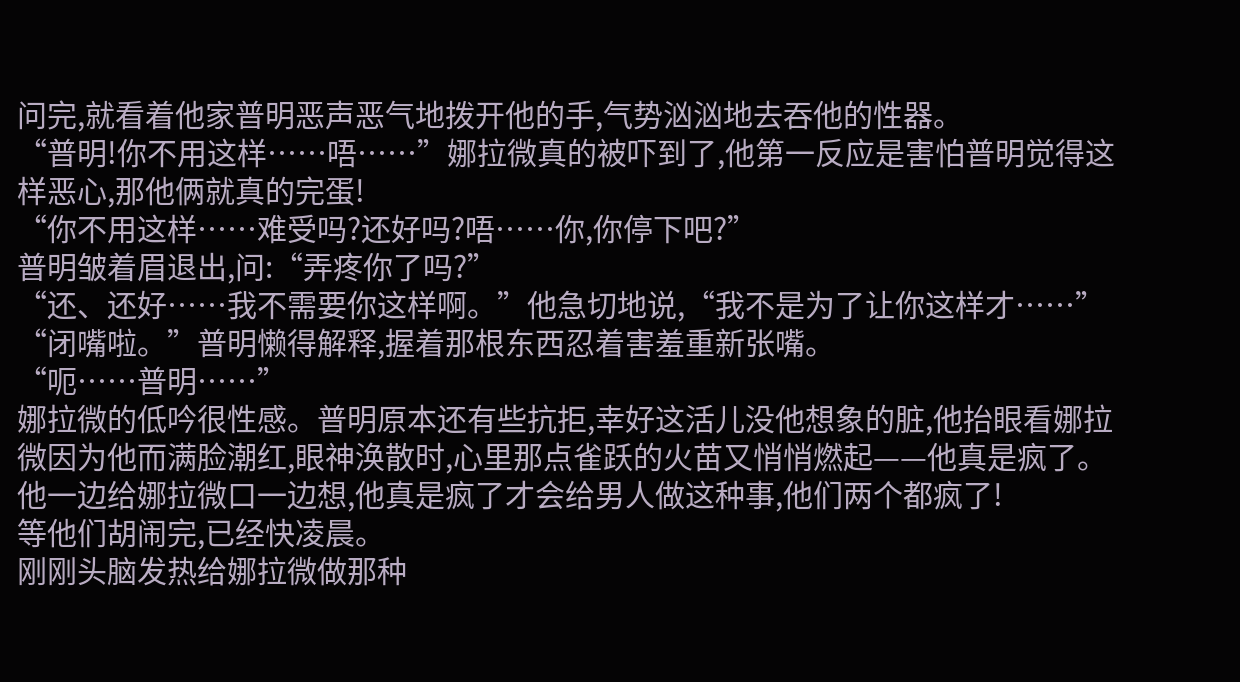问完,就看着他家普明恶声恶气地拨开他的手,气势汹汹地去吞他的性器。
“普明!你不用这样……唔……”娜拉微真的被吓到了,他第一反应是害怕普明觉得这样恶心,那他俩就真的完蛋!
“你不用这样……难受吗?还好吗?唔……你,你停下吧?”
普明皱着眉退出,问:“弄疼你了吗?”
“还、还好……我不需要你这样啊。”他急切地说,“我不是为了让你这样才……”
“闭嘴啦。”普明懒得解释,握着那根东西忍着害羞重新张嘴。
“呃……普明……”
娜拉微的低吟很性感。普明原本还有些抗拒,幸好这活儿没他想象的脏,他抬眼看娜拉微因为他而满脸潮红,眼神涣散时,心里那点雀跃的火苗又悄悄燃起——他真是疯了。
他一边给娜拉微口一边想,他真是疯了才会给男人做这种事,他们两个都疯了!
等他们胡闹完,已经快凌晨。
刚刚头脑发热给娜拉微做那种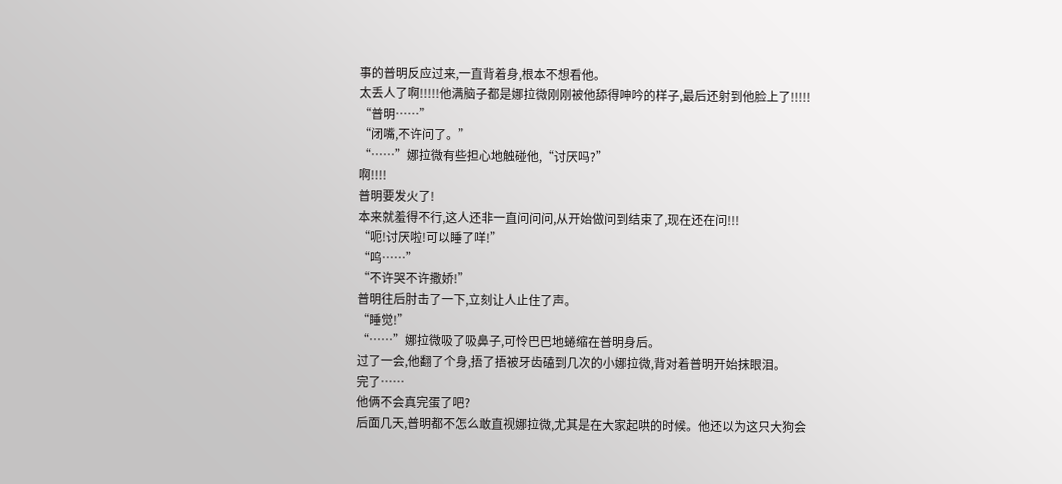事的普明反应过来,一直背着身,根本不想看他。
太丢人了啊!!!!!他满脑子都是娜拉微刚刚被他舔得呻吟的样子,最后还射到他脸上了!!!!!
“普明……”
“闭嘴,不许问了。”
“……”娜拉微有些担心地触碰他,“讨厌吗?”
啊!!!!
普明要发火了!
本来就羞得不行,这人还非一直问问问,从开始做问到结束了,现在还在问!!!
“呃!讨厌啦!可以睡了咩!”
“呜……”
“不许哭不许撒娇!”
普明往后肘击了一下,立刻让人止住了声。
“睡觉!”
“……”娜拉微吸了吸鼻子,可怜巴巴地蜷缩在普明身后。
过了一会,他翻了个身,捂了捂被牙齿磕到几次的小娜拉微,背对着普明开始抹眼泪。
完了……
他俩不会真完蛋了吧?
后面几天,普明都不怎么敢直视娜拉微,尤其是在大家起哄的时候。他还以为这只大狗会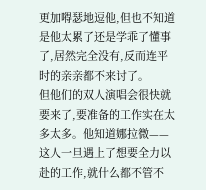更加嘚瑟地逗他,但也不知道是他太累了还是学乖了懂事了,居然完全没有,反而连平时的亲亲都不来讨了。
但他们的双人演唱会很快就要来了,要准备的工作实在太多太多。他知道娜拉微——这人一旦遇上了想要全力以赴的工作,就什么都不管不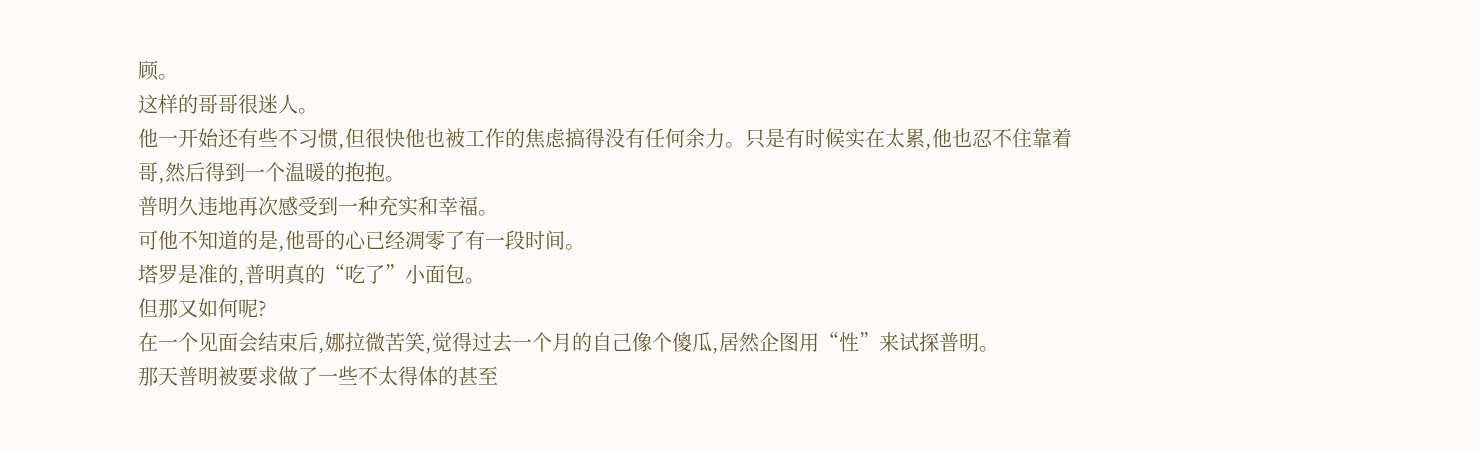顾。
这样的哥哥很迷人。
他一开始还有些不习惯,但很快他也被工作的焦虑搞得没有任何余力。只是有时候实在太累,他也忍不住靠着哥,然后得到一个温暖的抱抱。
普明久违地再次感受到一种充实和幸福。
可他不知道的是,他哥的心已经凋零了有一段时间。
塔罗是准的,普明真的“吃了”小面包。
但那又如何呢?
在一个见面会结束后,娜拉微苦笑,觉得过去一个月的自己像个傻瓜,居然企图用“性”来试探普明。
那天普明被要求做了一些不太得体的甚至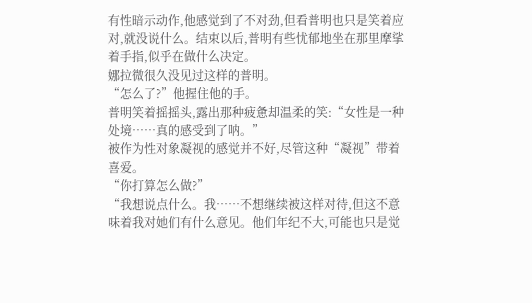有性暗示动作,他感觉到了不对劲,但看普明也只是笑着应对,就没说什么。结束以后,普明有些忧郁地坐在那里摩挲着手指,似乎在做什么决定。
娜拉微很久没见过这样的普明。
“怎么了?”他握住他的手。
普明笑着摇摇头,露出那种疲惫却温柔的笑:“女性是一种处境……真的感受到了呐。”
被作为性对象凝视的感觉并不好,尽管这种“凝视”带着喜爱。
“你打算怎么做?”
“我想说点什么。我……不想继续被这样对待,但这不意味着我对她们有什么意见。他们年纪不大,可能也只是觉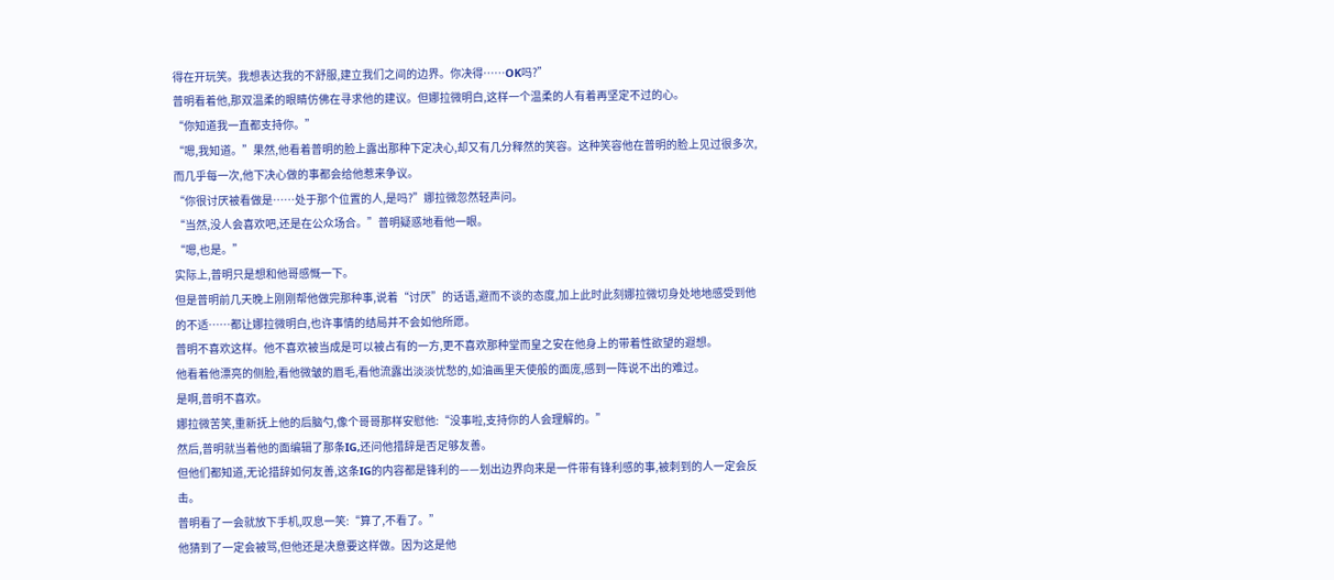得在开玩笑。我想表达我的不舒服,建立我们之间的边界。你决得……OK吗?”
普明看着他,那双温柔的眼睛仿佛在寻求他的建议。但娜拉微明白,这样一个温柔的人有着再坚定不过的心。
“你知道我一直都支持你。”
“嗯,我知道。”果然,他看着普明的脸上露出那种下定决心,却又有几分释然的笑容。这种笑容他在普明的脸上见过很多次,而几乎每一次,他下决心做的事都会给他惹来争议。
“你很讨厌被看做是……处于那个位置的人,是吗?”娜拉微忽然轻声问。
“当然,没人会喜欢吧,还是在公众场合。”普明疑惑地看他一眼。
“嗯,也是。”
实际上,普明只是想和他哥感慨一下。
但是普明前几天晚上刚刚帮他做完那种事,说着“讨厌”的话语,避而不谈的态度,加上此时此刻娜拉微切身处地地感受到他的不适……都让娜拉微明白,也许事情的结局并不会如他所愿。
普明不喜欢这样。他不喜欢被当成是可以被占有的一方,更不喜欢那种堂而皇之安在他身上的带着性欲望的遐想。
他看着他漂亮的侧脸,看他微皱的眉毛,看他流露出淡淡忧愁的,如油画里天使般的面庞,感到一阵说不出的难过。
是啊,普明不喜欢。
娜拉微苦笑,重新抚上他的后脑勺,像个哥哥那样安慰他:“没事啦,支持你的人会理解的。”
然后,普明就当着他的面编辑了那条IG,还问他措辞是否足够友善。
但他们都知道,无论措辞如何友善,这条IG的内容都是锋利的——划出边界向来是一件带有锋利感的事,被刺到的人一定会反击。
普明看了一会就放下手机,叹息一笑:“算了,不看了。”
他猜到了一定会被骂,但他还是决意要这样做。因为这是他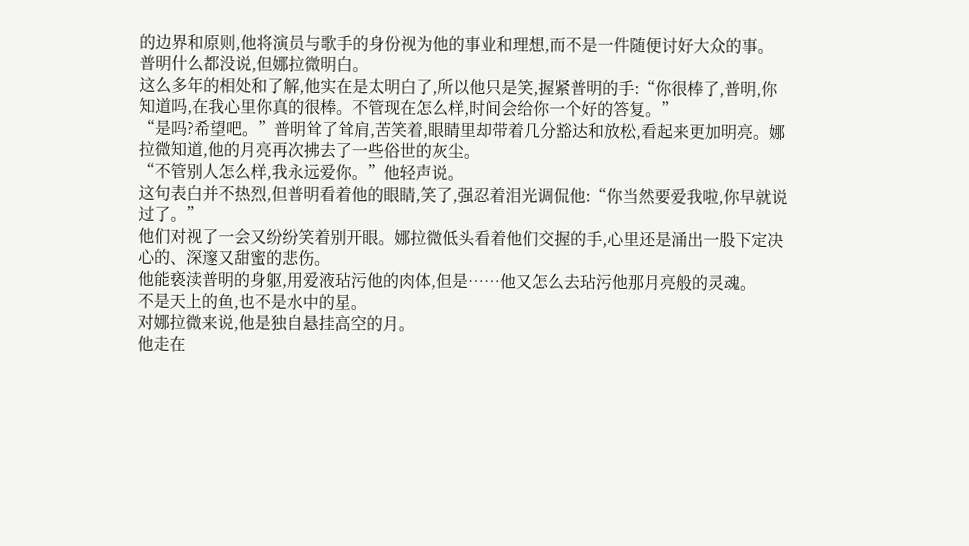的边界和原则,他将演员与歌手的身份视为他的事业和理想,而不是一件随便讨好大众的事。
普明什么都没说,但娜拉微明白。
这么多年的相处和了解,他实在是太明白了,所以他只是笑,握紧普明的手:“你很棒了,普明,你知道吗,在我心里你真的很棒。不管现在怎么样,时间会给你一个好的答复。”
“是吗?希望吧。”普明耸了耸肩,苦笑着,眼睛里却带着几分豁达和放松,看起来更加明亮。娜拉微知道,他的月亮再次拂去了一些俗世的灰尘。
“不管别人怎么样,我永远爱你。”他轻声说。
这句表白并不热烈,但普明看着他的眼睛,笑了,强忍着泪光调侃他:“你当然要爱我啦,你早就说过了。”
他们对视了一会又纷纷笑着别开眼。娜拉微低头看着他们交握的手,心里还是涌出一股下定决心的、深邃又甜蜜的悲伤。
他能亵渎普明的身躯,用爱液玷污他的肉体,但是……他又怎么去玷污他那月亮般的灵魂。
不是天上的鱼,也不是水中的星。
对娜拉微来说,他是独自悬挂高空的月。
他走在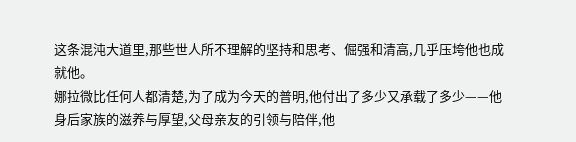这条混沌大道里,那些世人所不理解的坚持和思考、倔强和清高,几乎压垮他也成就他。
娜拉微比任何人都清楚,为了成为今天的普明,他付出了多少又承载了多少——他身后家族的滋养与厚望,父母亲友的引领与陪伴,他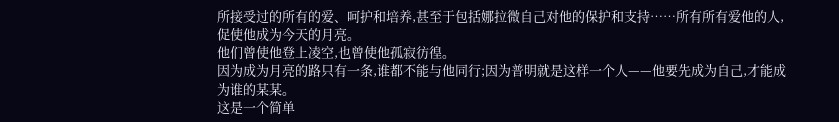所接受过的所有的爱、呵护和培养,甚至于包括娜拉微自己对他的保护和支持……所有所有爱他的人,促使他成为今天的月亮。
他们曾使他登上凌空,也曾使他孤寂彷徨。
因为成为月亮的路只有一条,谁都不能与他同行;因为普明就是这样一个人——他要先成为自己,才能成为谁的某某。
这是一个简单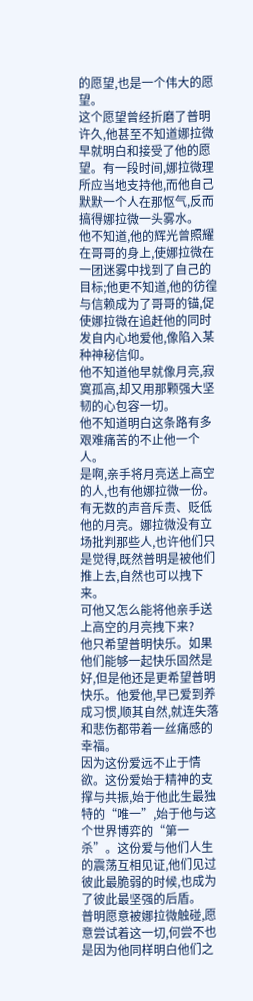的愿望,也是一个伟大的愿望。
这个愿望曾经折磨了普明许久,他甚至不知道娜拉微早就明白和接受了他的愿望。有一段时间,娜拉微理所应当地支持他,而他自己默默一个人在那怄气,反而搞得娜拉微一头雾水。
他不知道,他的辉光曾照耀在哥哥的身上,使娜拉微在一团迷雾中找到了自己的目标;他更不知道,他的彷徨与信赖成为了哥哥的锚,促使娜拉微在追赶他的同时发自内心地爱他,像陷入某种神秘信仰。
他不知道他早就像月亮,寂寞孤高,却又用那颗强大坚韧的心包容一切。
他不知道明白这条路有多艰难痛苦的不止他一个人。
是啊,亲手将月亮送上高空的人,也有他娜拉微一份。
有无数的声音斥责、贬低他的月亮。娜拉微没有立场批判那些人,也许他们只是觉得,既然普明是被他们推上去,自然也可以拽下来。
可他又怎么能将他亲手送上高空的月亮拽下来?
他只希望普明快乐。如果他们能够一起快乐固然是好,但是他还是更希望普明快乐。他爱他,早已爱到养成习惯,顺其自然,就连失落和悲伤都带着一丝痛感的幸福。
因为这份爱远不止于情欲。这份爱始于精神的支撑与共振,始于他此生最独特的“唯一”,始于他与这个世界博弈的“第一杀”。这份爱与他们人生的震荡互相见证,他们见过彼此最脆弱的时候,也成为了彼此最坚强的后盾。
普明愿意被娜拉微触碰,愿意尝试着这一切,何尝不也是因为他同样明白他们之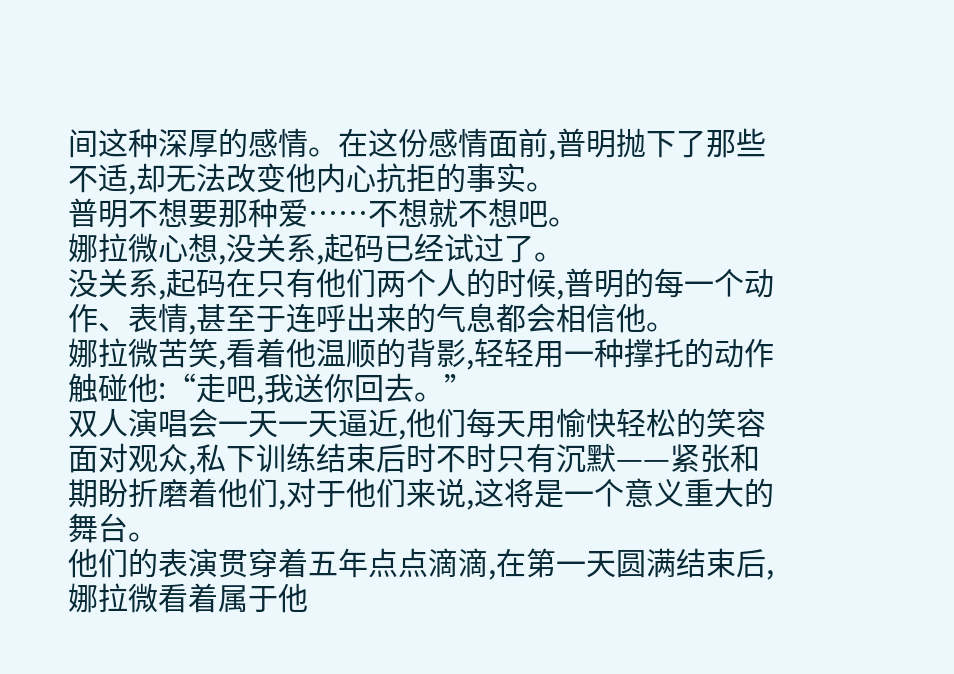间这种深厚的感情。在这份感情面前,普明抛下了那些不适,却无法改变他内心抗拒的事实。
普明不想要那种爱……不想就不想吧。
娜拉微心想,没关系,起码已经试过了。
没关系,起码在只有他们两个人的时候,普明的每一个动作、表情,甚至于连呼出来的气息都会相信他。
娜拉微苦笑,看着他温顺的背影,轻轻用一种撑托的动作触碰他:“走吧,我送你回去。”
双人演唱会一天一天逼近,他们每天用愉快轻松的笑容面对观众,私下训练结束后时不时只有沉默——紧张和期盼折磨着他们,对于他们来说,这将是一个意义重大的舞台。
他们的表演贯穿着五年点点滴滴,在第一天圆满结束后,娜拉微看着属于他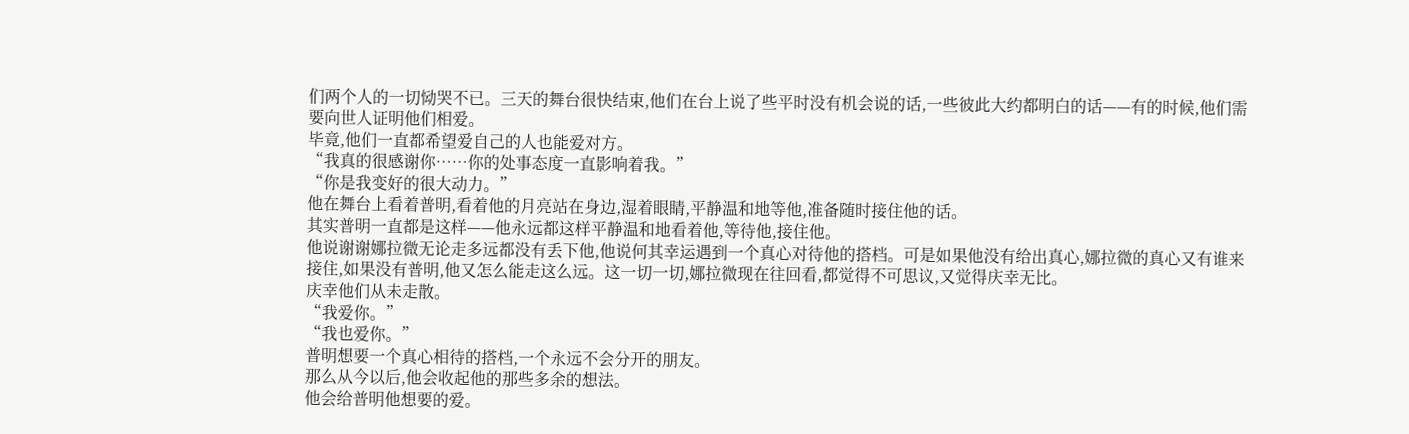们两个人的一切恸哭不已。三天的舞台很快结束,他们在台上说了些平时没有机会说的话,一些彼此大约都明白的话——有的时候,他们需要向世人证明他们相爱。
毕竟,他们一直都希望爱自己的人也能爱对方。
“我真的很感谢你……你的处事态度一直影响着我。”
“你是我变好的很大动力。”
他在舞台上看着普明,看着他的月亮站在身边,湿着眼睛,平静温和地等他,准备随时接住他的话。
其实普明一直都是这样——他永远都这样平静温和地看着他,等待他,接住他。
他说谢谢娜拉微无论走多远都没有丢下他,他说何其幸运遇到一个真心对待他的搭档。可是如果他没有给出真心,娜拉微的真心又有谁来接住,如果没有普明,他又怎么能走这么远。这一切一切,娜拉微现在往回看,都觉得不可思议,又觉得庆幸无比。
庆幸他们从未走散。
“我爱你。”
“我也爱你。”
普明想要一个真心相待的搭档,一个永远不会分开的朋友。
那么从今以后,他会收起他的那些多余的想法。
他会给普明他想要的爱。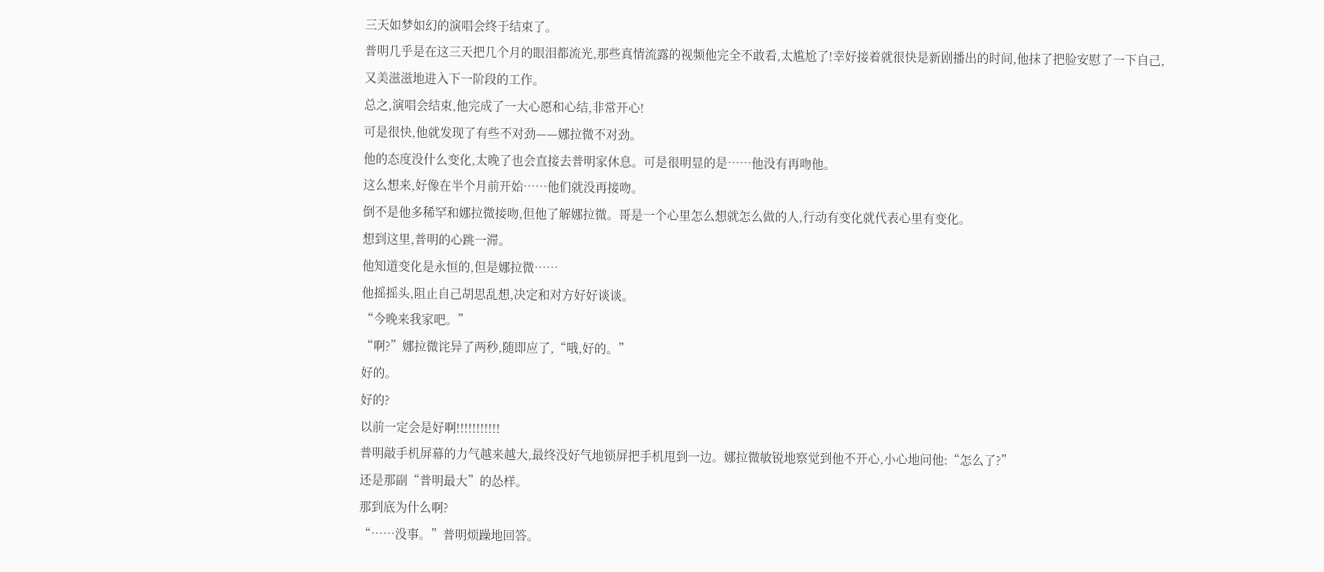三天如梦如幻的演唱会终于结束了。
普明几乎是在这三天把几个月的眼泪都流光,那些真情流露的视频他完全不敢看,太尴尬了!幸好接着就很快是新剧播出的时间,他抹了把脸安慰了一下自己,又美滋滋地进入下一阶段的工作。
总之,演唱会结束,他完成了一大心愿和心结,非常开心!
可是很快,他就发现了有些不对劲——娜拉微不对劲。
他的态度没什么变化,太晚了也会直接去普明家休息。可是很明显的是……他没有再吻他。
这么想来,好像在半个月前开始……他们就没再接吻。
倒不是他多稀罕和娜拉微接吻,但他了解娜拉微。哥是一个心里怎么想就怎么做的人,行动有变化就代表心里有变化。
想到这里,普明的心跳一滞。
他知道变化是永恒的,但是娜拉微……
他摇摇头,阻止自己胡思乱想,决定和对方好好谈谈。
“今晚来我家吧。”
“啊?”娜拉微诧异了两秒,随即应了,“哦,好的。”
好的。
好的?
以前一定会是好啊!!!!!!!!!!!
普明敲手机屏幕的力气越来越大,最终没好气地锁屏把手机甩到一边。娜拉微敏锐地察觉到他不开心,小心地问他:“怎么了?”
还是那副“普明最大”的怂样。
那到底为什么啊?
“……没事。”普明烦躁地回答。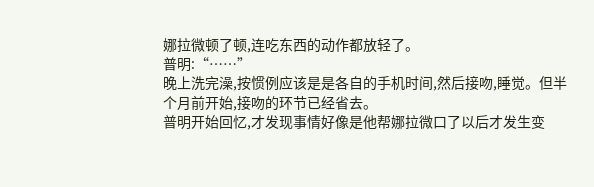娜拉微顿了顿,连吃东西的动作都放轻了。
普明:“……”
晚上洗完澡,按惯例应该是是各自的手机时间,然后接吻,睡觉。但半个月前开始,接吻的环节已经省去。
普明开始回忆,才发现事情好像是他帮娜拉微口了以后才发生变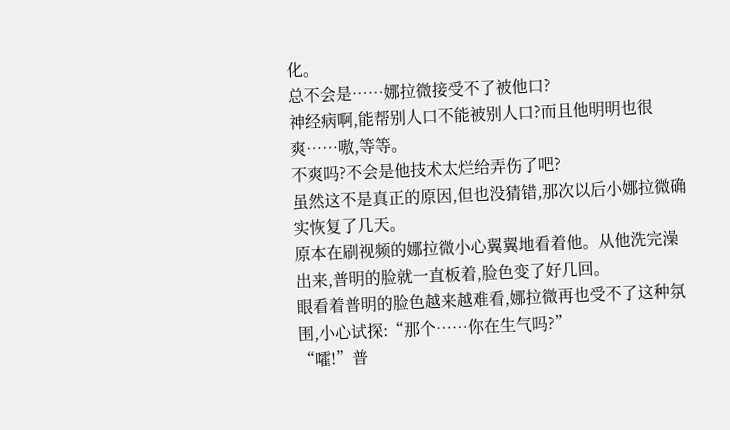化。
总不会是……娜拉微接受不了被他口?
神经病啊,能帮别人口不能被别人口?而且他明明也很爽……嗷,等等。
不爽吗?不会是他技术太烂给弄伤了吧?
虽然这不是真正的原因,但也没猜错,那次以后小娜拉微确实恢复了几天。
原本在刷视频的娜拉微小心翼翼地看着他。从他洗完澡出来,普明的脸就一直板着,脸色变了好几回。
眼看着普明的脸色越来越难看,娜拉微再也受不了这种氛围,小心试探:“那个……你在生气吗?”
“嚯!”普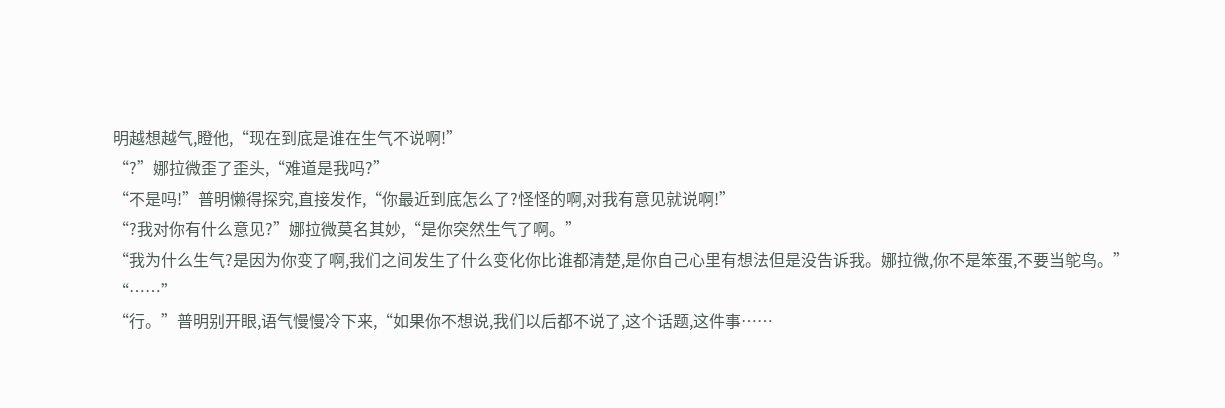明越想越气,瞪他,“现在到底是谁在生气不说啊!”
“?”娜拉微歪了歪头,“难道是我吗?”
“不是吗!”普明懒得探究,直接发作,“你最近到底怎么了?怪怪的啊,对我有意见就说啊!”
“?我对你有什么意见?”娜拉微莫名其妙,“是你突然生气了啊。”
“我为什么生气?是因为你变了啊,我们之间发生了什么变化你比谁都清楚,是你自己心里有想法但是没告诉我。娜拉微,你不是笨蛋,不要当鸵鸟。”
“……”
“行。”普明别开眼,语气慢慢冷下来,“如果你不想说,我们以后都不说了,这个话题,这件事……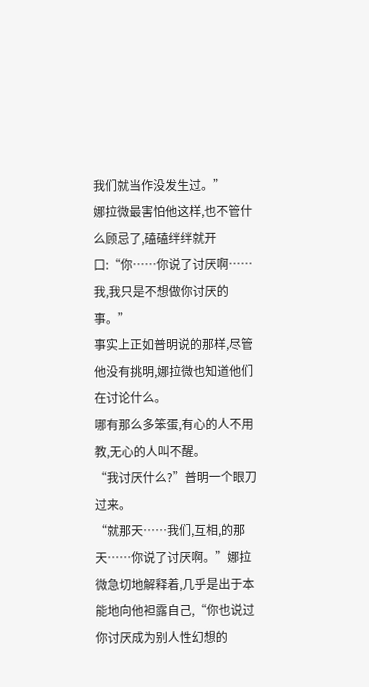我们就当作没发生过。”
娜拉微最害怕他这样,也不管什么顾忌了,磕磕绊绊就开口:“你……你说了讨厌啊……我,我只是不想做你讨厌的事。”
事实上正如普明说的那样,尽管他没有挑明,娜拉微也知道他们在讨论什么。
哪有那么多笨蛋,有心的人不用教,无心的人叫不醒。
“我讨厌什么?”普明一个眼刀过来。
“就那天……我们,互相,的那天……你说了讨厌啊。”娜拉微急切地解释着,几乎是出于本能地向他袒露自己,“你也说过你讨厌成为别人性幻想的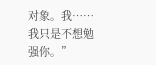对象。我……我只是不想勉强你。”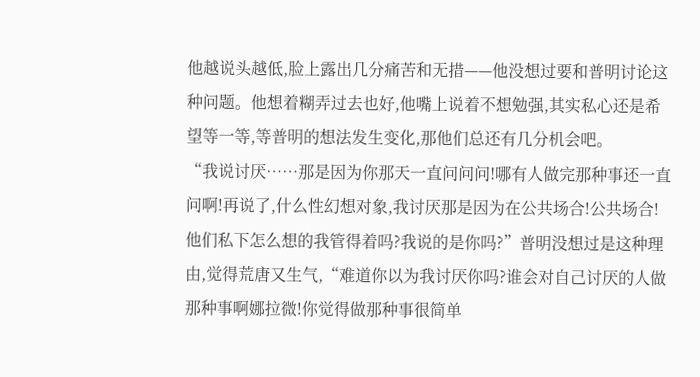他越说头越低,脸上露出几分痛苦和无措——他没想过要和普明讨论这种问题。他想着糊弄过去也好,他嘴上说着不想勉强,其实私心还是希望等一等,等普明的想法发生变化,那他们总还有几分机会吧。
“我说讨厌……那是因为你那天一直问问问!哪有人做完那种事还一直问啊!再说了,什么性幻想对象,我讨厌那是因为在公共场合!公共场合!他们私下怎么想的我管得着吗?我说的是你吗?”普明没想过是这种理由,觉得荒唐又生气,“难道你以为我讨厌你吗?谁会对自己讨厌的人做那种事啊娜拉微!你觉得做那种事很简单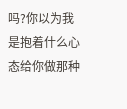吗?你以为我是抱着什么心态给你做那种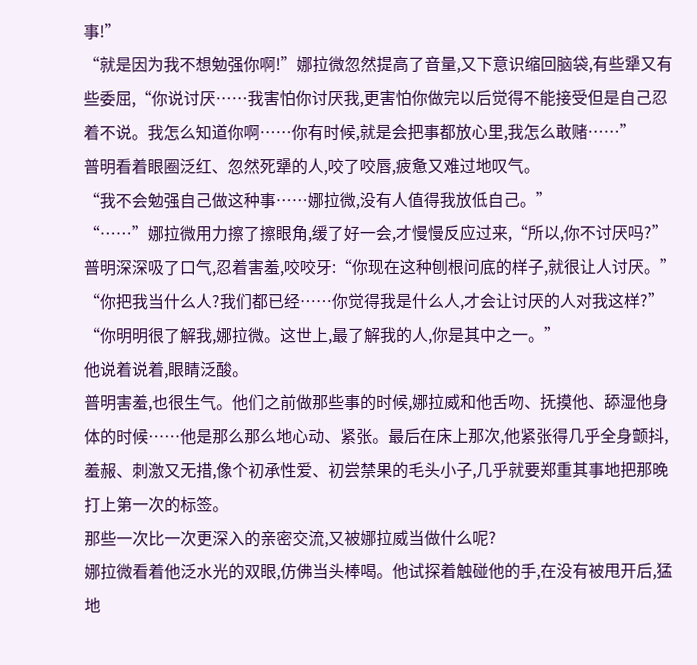事!”
“就是因为我不想勉强你啊!”娜拉微忽然提高了音量,又下意识缩回脑袋,有些犟又有些委屈,“你说讨厌……我害怕你讨厌我,更害怕你做完以后觉得不能接受但是自己忍着不说。我怎么知道你啊……你有时候,就是会把事都放心里,我怎么敢赌……”
普明看着眼圈泛红、忽然死犟的人,咬了咬唇,疲惫又难过地叹气。
“我不会勉强自己做这种事……娜拉微,没有人值得我放低自己。”
“……”娜拉微用力擦了擦眼角,缓了好一会,才慢慢反应过来,“所以,你不讨厌吗?”
普明深深吸了口气,忍着害羞,咬咬牙:“你现在这种刨根问底的样子,就很让人讨厌。”
“你把我当什么人?我们都已经……你觉得我是什么人,才会让讨厌的人对我这样?”
“你明明很了解我,娜拉微。这世上,最了解我的人,你是其中之一。”
他说着说着,眼睛泛酸。
普明害羞,也很生气。他们之前做那些事的时候,娜拉威和他舌吻、抚摸他、舔湿他身体的时候……他是那么那么地心动、紧张。最后在床上那次,他紧张得几乎全身颤抖,羞赧、刺激又无措,像个初承性爱、初尝禁果的毛头小子,几乎就要郑重其事地把那晚打上第一次的标签。
那些一次比一次更深入的亲密交流,又被娜拉威当做什么呢?
娜拉微看着他泛水光的双眼,仿佛当头棒喝。他试探着触碰他的手,在没有被甩开后,猛地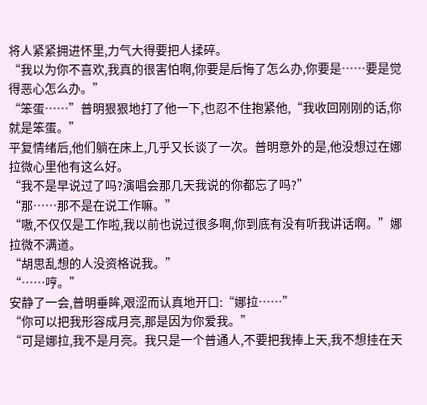将人紧紧拥进怀里,力气大得要把人揉碎。
“我以为你不喜欢,我真的很害怕啊,你要是后悔了怎么办,你要是……要是觉得恶心怎么办。”
“笨蛋……”普明狠狠地打了他一下,也忍不住抱紧他,“我收回刚刚的话,你就是笨蛋。”
平复情绪后,他们躺在床上,几乎又长谈了一次。普明意外的是,他没想过在娜拉微心里他有这么好。
“我不是早说过了吗?演唱会那几天我说的你都忘了吗?”
“那……那不是在说工作嘛。”
“嗷,不仅仅是工作啦,我以前也说过很多啊,你到底有没有听我讲话啊。”娜拉微不满道。
“胡思乱想的人没资格说我。”
“……哼。”
安静了一会,普明垂眸,艰涩而认真地开口:“娜拉……”
“你可以把我形容成月亮,那是因为你爱我。”
“可是娜拉,我不是月亮。我只是一个普通人,不要把我捧上天,我不想挂在天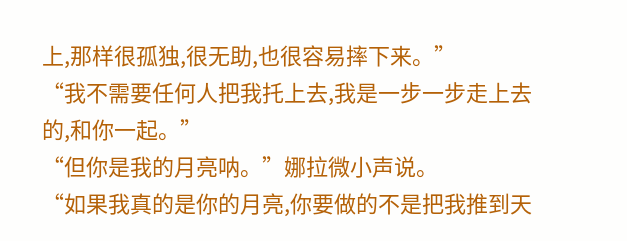上,那样很孤独,很无助,也很容易摔下来。”
“我不需要任何人把我托上去,我是一步一步走上去的,和你一起。”
“但你是我的月亮呐。”娜拉微小声说。
“如果我真的是你的月亮,你要做的不是把我推到天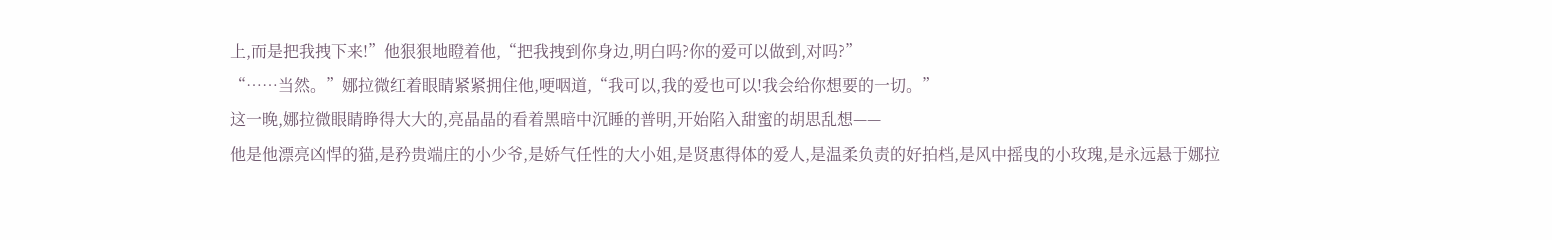上,而是把我拽下来!”他狠狠地瞪着他,“把我拽到你身边,明白吗?你的爱可以做到,对吗?”
“……当然。”娜拉微红着眼睛紧紧拥住他,哽咽道,“我可以,我的爱也可以!我会给你想要的一切。”
这一晚,娜拉微眼睛睁得大大的,亮晶晶的看着黑暗中沉睡的普明,开始陷入甜蜜的胡思乱想——
他是他漂亮凶悍的猫,是矜贵端庄的小少爷,是娇气任性的大小姐,是贤惠得体的爱人,是温柔负责的好拍档,是风中摇曳的小玫瑰,是永远悬于娜拉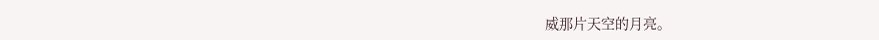威那片天空的月亮。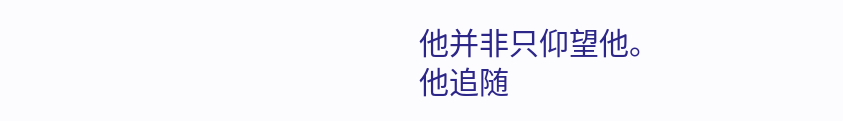他并非只仰望他。
他追随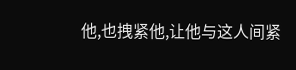他,也拽紧他,让他与这人间紧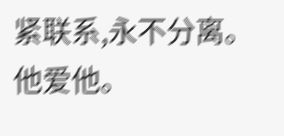紧联系,永不分离。
他爱他。